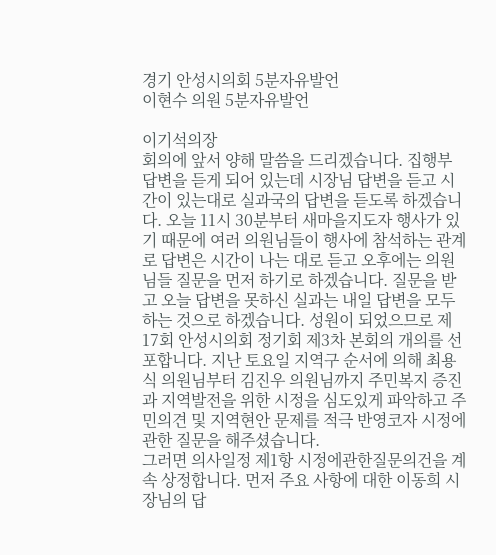경기 안성시의회 5분자유발언
이현수 의원 5분자유발언

이기석의장
회의에 앞서 양해 말씀을 드리겠습니다. 집행부 답변을 듣게 되어 있는데 시장님 답변을 듣고 시간이 있는대로 실과국의 답변을 듣도록 하겠습니다. 오늘 11시 30분부터 새마을지도자 행사가 있기 때문에 여러 의원님들이 행사에 참석하는 관계로 답변은 시간이 나는 대로 듣고 오후에는 의원님들 질문을 먼저 하기로 하겠습니다. 질문을 받고 오늘 답변을 못하신 실과는 내일 답변을 모두 하는 것으로 하겠습니다. 성원이 되었으므로 제17회 안성시의회 정기회 제3차 본회의 개의를 선포합니다. 지난 토요일 지역구 순서에 의해 최용식 의원님부터 김진우 의원님까지 주민복지 증진과 지역발전을 위한 시정을 심도있게 파악하고 주민의견 및 지역현안 문제를 적극 반영코자 시정에 관한 질문을 해주셨습니다.
그러면 의사일정 제1항 시정에관한질문의건을 계속 상정합니다. 먼저 주요 사항에 대한 이동희 시장님의 답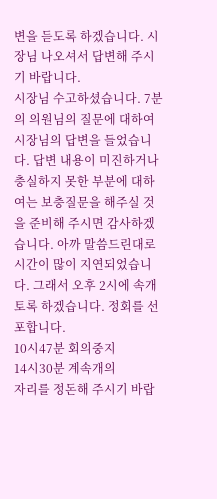변을 듣도록 하겠습니다. 시장님 나오셔서 답변해 주시기 바랍니다.
시장님 수고하셨습니다. 7분의 의원님의 질문에 대하여 시장님의 답변을 들었습니다. 답변 내용이 미진하거나 충실하지 못한 부분에 대하여는 보충질문을 해주실 것을 준비해 주시면 감사하겠습니다. 아까 말씀드린대로 시간이 많이 지연되었습니다. 그래서 오후 2시에 속개토록 하겠습니다. 정회를 선포합니다.
10시47분 회의중지
14시30분 계속개의
자리를 정돈해 주시기 바랍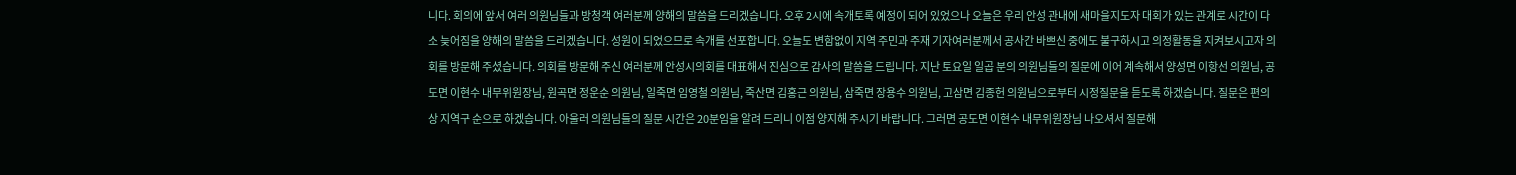니다. 회의에 앞서 여러 의원님들과 방청객 여러분께 양해의 말씀을 드리겠습니다. 오후 2시에 속개토록 예정이 되어 있었으나 오늘은 우리 안성 관내에 새마을지도자 대회가 있는 관계로 시간이 다소 늦어짐을 양해의 말씀을 드리겠습니다. 성원이 되었으므로 속개를 선포합니다. 오늘도 변함없이 지역 주민과 주재 기자여러분께서 공사간 바쁘신 중에도 불구하시고 의정활동을 지켜보시고자 의회를 방문해 주셨습니다. 의회를 방문해 주신 여러분께 안성시의회를 대표해서 진심으로 감사의 말씀을 드립니다. 지난 토요일 일곱 분의 의원님들의 질문에 이어 계속해서 양성면 이항선 의원님, 공도면 이현수 내무위원장님, 원곡면 정운순 의원님, 일죽면 임영철 의원님, 죽산면 김홍근 의원님, 삼죽면 장용수 의원님, 고삼면 김종헌 의원님으로부터 시정질문을 듣도록 하겠습니다. 질문은 편의상 지역구 순으로 하겠습니다. 아울러 의원님들의 질문 시간은 20분임을 알려 드리니 이점 양지해 주시기 바랍니다. 그러면 공도면 이현수 내무위원장님 나오셔서 질문해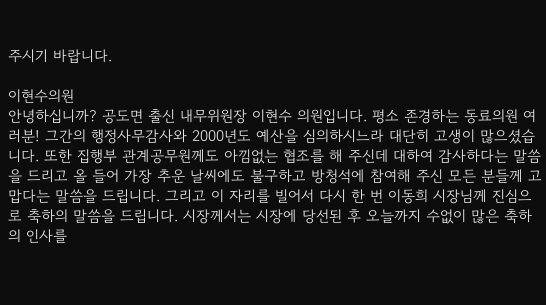주시기 바랍니다.

이현수의원
안녕하십니까? 공도면 출신 내무위원장 이현수 의원입니다. 평소 존경하는 동료의원 여러분! 그간의 행정사무감사와 2000년도 예산을 심의하시느라 대단히 고생이 많으셨습니다. 또한 집행부 관계공무원께도 아낌없는 협조를 해 주신데 대하여 감사하다는 말씀을 드리고 올 들어 가장 추운 날씨에도 불구하고 방청석에 참여해 주신 모든 분들께 고맙다는 말씀을 드립니다. 그리고 이 자리를 빌어서 다시 한 번 이동희 시장님께 진심으로 축하의 말씀을 드립니다. 시장께서는 시장에 당선된 후 오늘까지 수없이 많은 축하의 인사를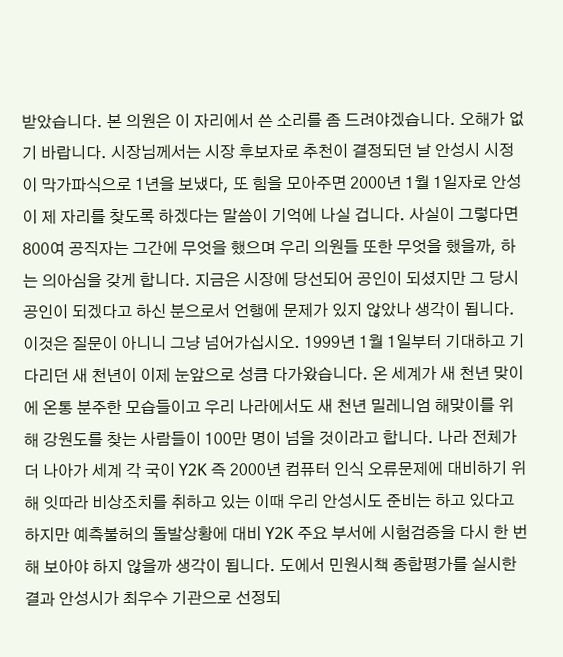받았습니다. 본 의원은 이 자리에서 쓴 소리를 좀 드려야겠습니다. 오해가 없기 바랍니다. 시장님께서는 시장 후보자로 추천이 결정되던 날 안성시 시정이 막가파식으로 1년을 보냈다, 또 힘을 모아주면 2000년 1월 1일자로 안성이 제 자리를 찾도록 하겠다는 말씀이 기억에 나실 겁니다. 사실이 그렇다면 800여 공직자는 그간에 무엇을 했으며 우리 의원들 또한 무엇을 했을까, 하는 의아심을 갖게 합니다. 지금은 시장에 당선되어 공인이 되셨지만 그 당시 공인이 되겠다고 하신 분으로서 언행에 문제가 있지 않았나 생각이 됩니다. 이것은 질문이 아니니 그냥 넘어가십시오. 1999년 1월 1일부터 기대하고 기다리던 새 천년이 이제 눈앞으로 성큼 다가왔습니다. 온 세계가 새 천년 맞이에 온통 분주한 모습들이고 우리 나라에서도 새 천년 밀레니엄 해맞이를 위해 강원도를 찾는 사람들이 100만 명이 넘을 것이라고 합니다. 나라 전체가 더 나아가 세계 각 국이 Y2K 즉 2000년 컴퓨터 인식 오류문제에 대비하기 위해 잇따라 비상조치를 취하고 있는 이때 우리 안성시도 준비는 하고 있다고 하지만 예측불허의 돌발상황에 대비 Y2K 주요 부서에 시험검증을 다시 한 번 해 보아야 하지 않을까 생각이 됩니다. 도에서 민원시책 종합평가를 실시한 결과 안성시가 최우수 기관으로 선정되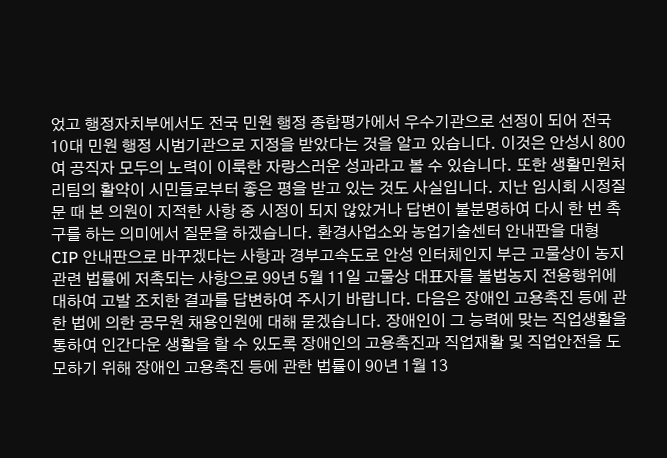었고 행정자치부에서도 전국 민원 행정 종합평가에서 우수기관으로 선정이 되어 전국 10대 민원 행정 시범기관으로 지정을 받았다는 것을 알고 있습니다. 이것은 안성시 800여 공직자 모두의 노력이 이룩한 자랑스러운 성과라고 볼 수 있습니다. 또한 생활민원처리팀의 활약이 시민들로부터 좋은 평을 받고 있는 것도 사실입니다. 지난 임시회 시정질문 때 본 의원이 지적한 사항 중 시정이 되지 않았거나 답변이 불분명하여 다시 한 번 촉구를 하는 의미에서 질문을 하겠습니다. 환경사업소와 농업기술센터 안내판을 대형 CIP 안내판으로 바꾸겠다는 사항과 경부고속도로 안성 인터체인지 부근 고물상이 농지관련 법률에 저촉되는 사항으로 99년 5월 11일 고물상 대표자를 불법농지 전용행위에 대하여 고발 조치한 결과를 답변하여 주시기 바랍니다. 다음은 장애인 고용촉진 등에 관한 법에 의한 공무원 채용인원에 대해 묻겠습니다. 장애인이 그 능력에 맞는 직업생활을 통하여 인간다운 생활을 할 수 있도록 장애인의 고용촉진과 직업재활 및 직업안전을 도모하기 위해 장애인 고용촉진 등에 관한 법률이 90년 1월 13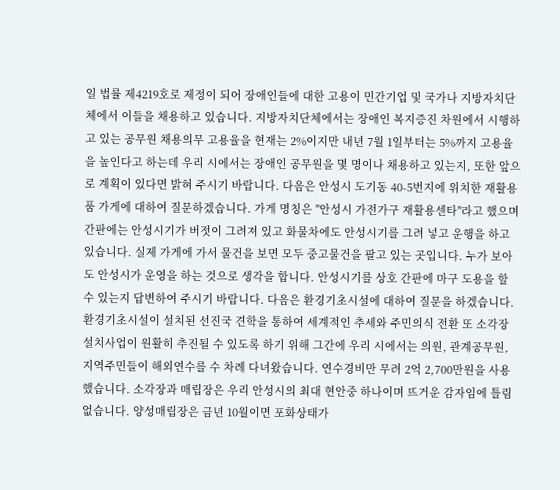일 법률 제4219호로 제정이 되어 장애인들에 대한 고용이 민간기업 및 국가나 지방자치단체에서 이들을 채용하고 있습니다. 지방자치단체에서는 장애인 복지증진 차원에서 시행하고 있는 공무원 채용의무 고용율을 현재는 2%이지만 내년 7월 1일부터는 5%까지 고용율을 높인다고 하는데 우리 시에서는 장애인 공무원을 몇 명이나 채용하고 있는지, 또한 앞으로 계획이 있다면 밝혀 주시기 바랍니다. 다음은 안성시 도기동 40-5번지에 위치한 재활용품 가게에 대하여 질문하겠습니다. 가게 명칭은 "안성시 가전가구 재활용센타"라고 했으며 간판에는 안성시기가 버젓이 그려져 있고 화물차에도 안성시기를 그려 넣고 운행을 하고 있습니다. 실제 가게에 가서 물건을 보면 모두 중고물건을 팔고 있는 곳입니다. 누가 보아도 안성시가 운영을 하는 것으로 생각을 합니다. 안성시기를 상호 간판에 마구 도용을 할 수 있는지 답변하여 주시기 바랍니다. 다음은 환경기초시설에 대하여 질문을 하겠습니다. 환경기초시설이 설치된 선진국 견학을 통하여 세계적인 추세와 주민의식 전환 또 소각장 설치사업이 원활히 추진될 수 있도록 하기 위해 그간에 우리 시에서는 의원, 관계공무원, 지역주민들이 해외연수를 수 차례 다녀왔습니다. 연수경비만 무려 2억 2,700만원을 사용했습니다. 소각장과 매립장은 우리 안성시의 최대 현안중 하나이며 뜨거운 감자임에 틀림없습니다. 양성매립장은 금년 10월이면 포화상태가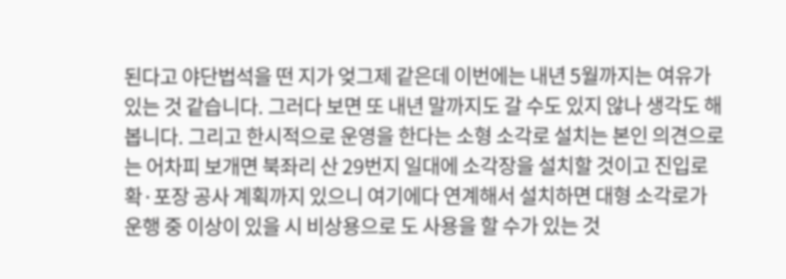된다고 야단법석을 떤 지가 엊그제 같은데 이번에는 내년 5월까지는 여유가 있는 것 같습니다. 그러다 보면 또 내년 말까지도 갈 수도 있지 않나 생각도 해봅니다. 그리고 한시적으로 운영을 한다는 소형 소각로 설치는 본인 의견으로는 어차피 보개면 북좌리 산 29번지 일대에 소각장을 설치할 것이고 진입로 확·포장 공사 계획까지 있으니 여기에다 연계해서 설치하면 대형 소각로가 운행 중 이상이 있을 시 비상용으로 도 사용을 할 수가 있는 것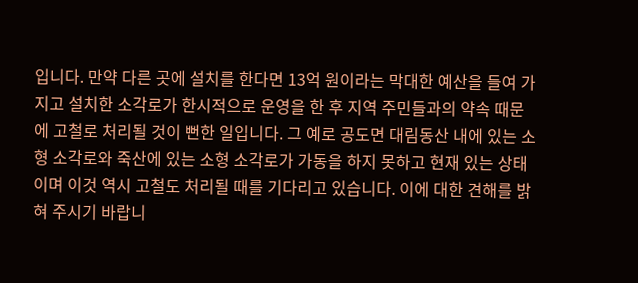입니다. 만약 다른 곳에 설치를 한다면 13억 원이라는 막대한 예산을 들여 가지고 설치한 소각로가 한시적으로 운영을 한 후 지역 주민들과의 약속 때문에 고철로 처리될 것이 뻔한 일입니다. 그 예로 공도면 대림동산 내에 있는 소형 소각로와 죽산에 있는 소형 소각로가 가동을 하지 못하고 현재 있는 상태이며 이것 역시 고철도 처리될 때를 기다리고 있습니다. 이에 대한 견해를 밝혀 주시기 바랍니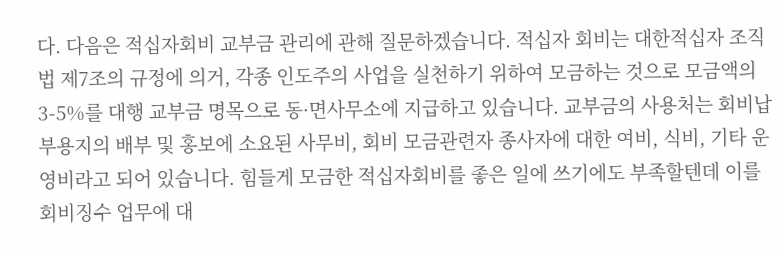다. 다음은 적십자회비 교부금 관리에 관해 질문하겠습니다. 적십자 회비는 대한적십자 조직법 제7조의 규정에 의거, 각종 인도주의 사업을 실천하기 위하여 모금하는 것으로 모금액의 3-5%를 대행 교부금 명목으로 동·면사무소에 지급하고 있습니다. 교부금의 사용처는 회비납부용지의 배부 및 홍보에 소요된 사무비, 회비 모금관련자 종사자에 대한 여비, 식비, 기타 운영비라고 되어 있습니다. 힘들게 모금한 적십자회비를 좋은 일에 쓰기에도 부족할텐데 이를 회비징수 업무에 대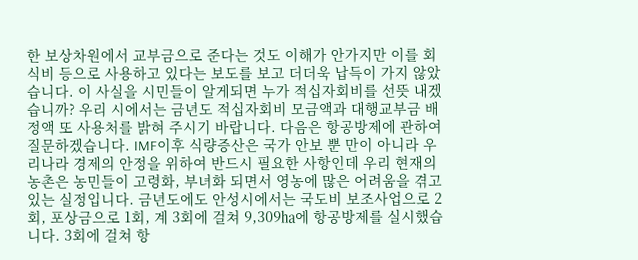한 보상차원에서 교부금으로 준다는 것도 이해가 안가지만 이를 회식비 등으로 사용하고 있다는 보도를 보고 더더욱 납득이 가지 않았습니다. 이 사실을 시민들이 알게되면 누가 적십자회비를 선뜻 내겠습니까? 우리 시에서는 금년도 적십자회비 모금액과 대행교부금 배정액 또 사용처를 밝혀 주시기 바랍니다. 다음은 항공방제에 관하여 질문하겠습니다. IMF이후 식량증산은 국가 안보 뿐 만이 아니라 우리나라 경제의 안정을 위하여 반드시 필요한 사항인데 우리 현재의 농촌은 농민들이 고령화, 부녀화 되면서 영농에 많은 어려움을 겪고 있는 실정입니다. 금년도에도 안성시에서는 국도비 보조사업으로 2회, 포상금으로 1회, 계 3회에 걸쳐 9,309㏊에 항공방제를 실시했습니다. 3회에 걸쳐 항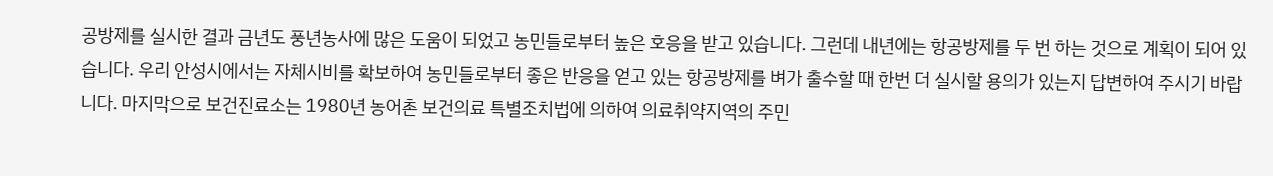공방제를 실시한 결과 금년도 풍년농사에 많은 도움이 되었고 농민들로부터 높은 호응을 받고 있습니다. 그런데 내년에는 항공방제를 두 번 하는 것으로 계획이 되어 있습니다. 우리 안성시에서는 자체시비를 확보하여 농민들로부터 좋은 반응을 얻고 있는 항공방제를 벼가 출수할 때 한번 더 실시할 용의가 있는지 답변하여 주시기 바랍니다. 마지막으로 보건진료소는 1980년 농어촌 보건의료 특별조치법에 의하여 의료취약지역의 주민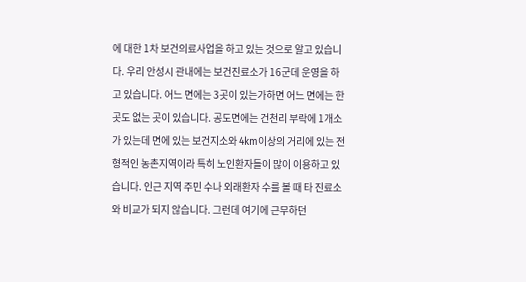에 대한 1차 보건의료사업을 하고 있는 것으로 알고 있습니다. 우리 안성시 관내에는 보건진료소가 16군데 운영을 하고 있습니다. 어느 면에는 3곳이 있는가하면 어느 면에는 한곳도 없는 곳이 있습니다. 공도면에는 건천리 부락에 1개소가 있는데 면에 있는 보건지소와 4km이상의 거리에 있는 전형적인 농촌지역이라 특히 노인환자들이 많이 이용하고 있습니다. 인근 지역 주민 수나 외래환자 수를 볼 때 타 진료소와 비교가 되지 않습니다. 그런데 여기에 근무하던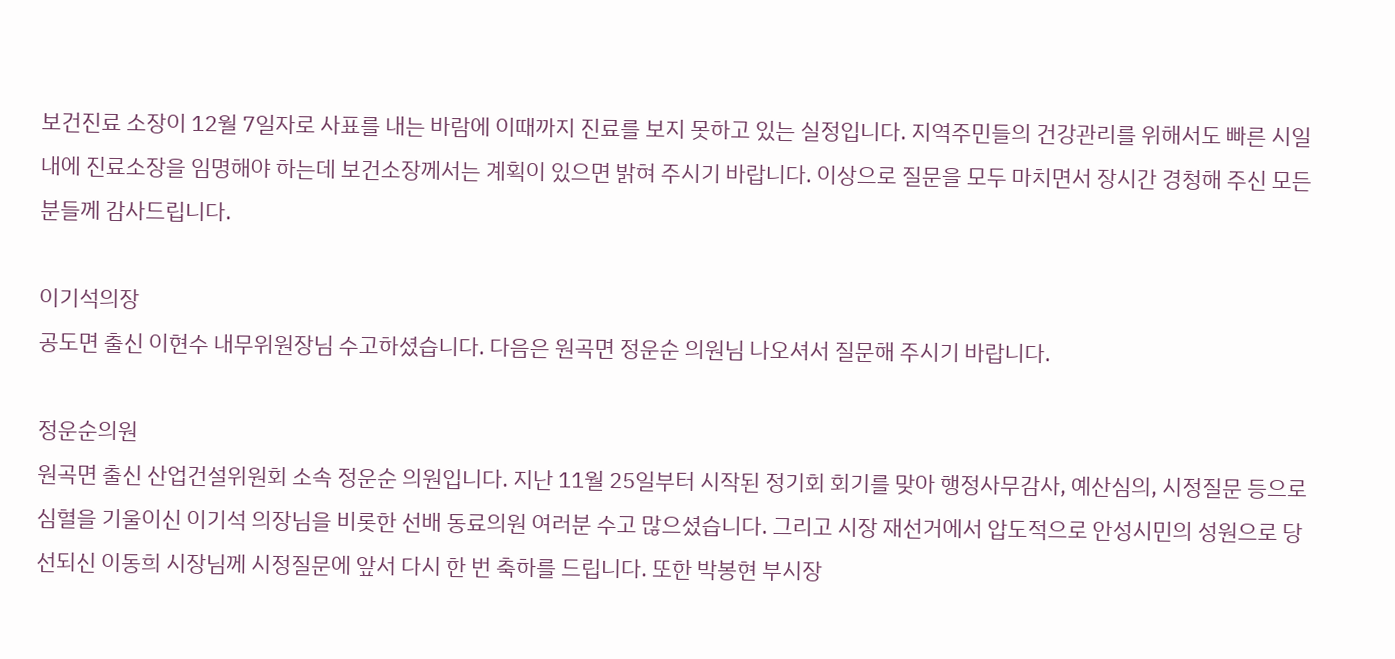보건진료 소장이 12월 7일자로 사표를 내는 바람에 이때까지 진료를 보지 못하고 있는 실정입니다. 지역주민들의 건강관리를 위해서도 빠른 시일 내에 진료소장을 임명해야 하는데 보건소장께서는 계획이 있으면 밝혀 주시기 바랍니다. 이상으로 질문을 모두 마치면서 장시간 경청해 주신 모든 분들께 감사드립니다.

이기석의장
공도면 출신 이현수 내무위원장님 수고하셨습니다. 다음은 원곡면 정운순 의원님 나오셔서 질문해 주시기 바랍니다.

정운순의원
원곡면 출신 산업건설위원회 소속 정운순 의원입니다. 지난 11월 25일부터 시작된 정기회 회기를 맞아 행정사무감사, 예산심의, 시정질문 등으로 심혈을 기울이신 이기석 의장님을 비롯한 선배 동료의원 여러분 수고 많으셨습니다. 그리고 시장 재선거에서 압도적으로 안성시민의 성원으로 당선되신 이동희 시장님께 시정질문에 앞서 다시 한 번 축하를 드립니다. 또한 박봉현 부시장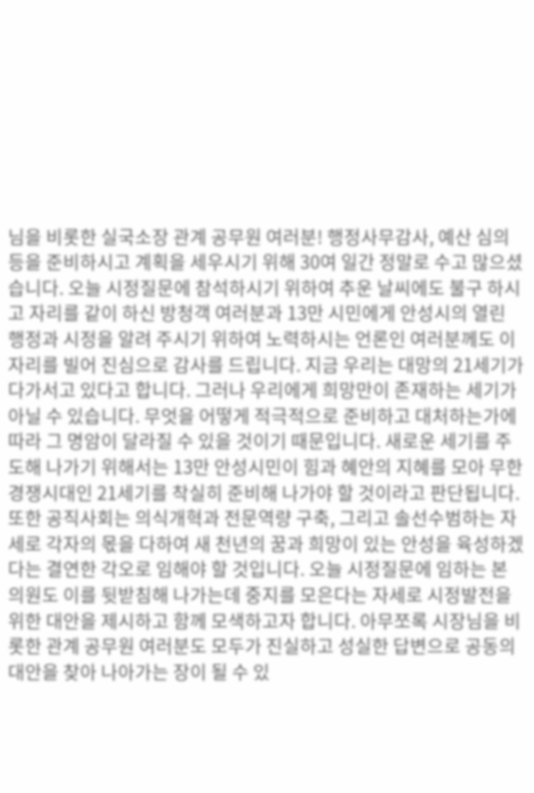님을 비롯한 실국소장 관계 공무원 여러분! 행정사무감사, 예산 심의 등을 준비하시고 계획을 세우시기 위해 30여 일간 정말로 수고 많으셨습니다. 오늘 시정질문에 참석하시기 위하여 추운 날씨에도 불구 하시고 자리를 같이 하신 방청객 여러분과 13만 시민에게 안성시의 열린 행정과 시정을 알려 주시기 위하여 노력하시는 언론인 여러분께도 이 자리를 빌어 진심으로 감사를 드립니다. 지금 우리는 대망의 21세기가 다가서고 있다고 합니다. 그러나 우리에게 희망만이 존재하는 세기가 아닐 수 있습니다. 무엇을 어떻게 적극적으로 준비하고 대처하는가에 따라 그 명암이 달라질 수 있을 것이기 때문입니다. 새로운 세기를 주도해 나가기 위해서는 13만 안성시민이 힘과 혜안의 지혜를 모아 무한경쟁시대인 21세기를 착실히 준비해 나가야 할 것이라고 판단됩니다. 또한 공직사회는 의식개혁과 전문역량 구축, 그리고 솔선수범하는 자세로 각자의 몫을 다하여 새 천년의 꿈과 희망이 있는 안성을 육성하겠다는 결연한 각오로 임해야 할 것입니다. 오늘 시정질문에 임하는 본 의원도 이를 뒷받침해 나가는데 중지를 모은다는 자세로 시정발전을 위한 대안을 제시하고 함께 모색하고자 합니다. 아무쪼록 시장님을 비롯한 관계 공무원 여러분도 모두가 진실하고 성실한 답변으로 공동의 대안을 찾아 나아가는 장이 될 수 있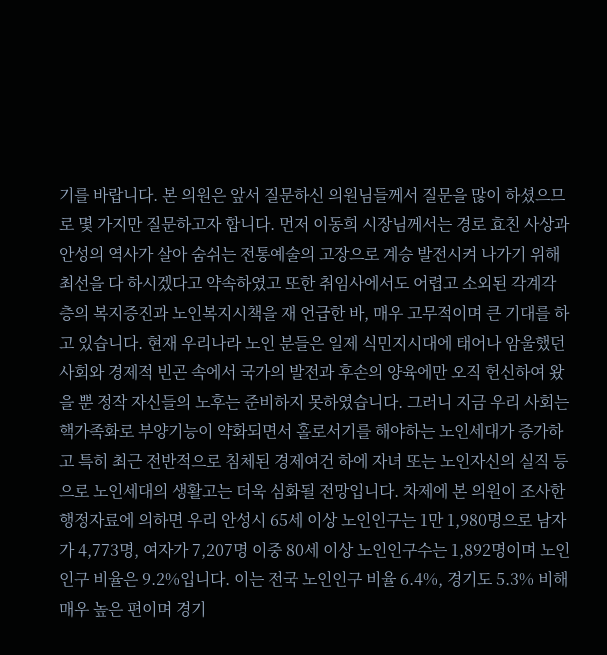기를 바랍니다. 본 의원은 앞서 질문하신 의원님들께서 질문을 많이 하셨으므로 몇 가지만 질문하고자 합니다. 먼저 이동희 시장님께서는 경로 효친 사상과 안성의 역사가 살아 숨쉬는 전통예술의 고장으로 계승 발전시켜 나가기 위해 최선을 다 하시겠다고 약속하였고 또한 취임사에서도 어렵고 소외된 각계각층의 복지증진과 노인복지시책을 재 언급한 바, 매우 고무적이며 큰 기대를 하고 있습니다. 현재 우리나라 노인 분들은 일제 식민지시대에 태어나 암울했던 사회와 경제적 빈곤 속에서 국가의 발전과 후손의 양육에만 오직 헌신하여 왔을 뿐 정작 자신들의 노후는 준비하지 못하였습니다. 그러니 지금 우리 사회는 핵가족화로 부양기능이 약화되면서 홀로서기를 해야하는 노인세대가 증가하고 특히 최근 전반적으로 침체된 경제여건 하에 자녀 또는 노인자신의 실직 등으로 노인세대의 생활고는 더욱 심화될 전망입니다. 차제에 본 의원이 조사한 행정자료에 의하면 우리 안성시 65세 이상 노인인구는 1만 1,980명으로 남자가 4,773명, 여자가 7,207명 이중 80세 이상 노인인구수는 1,892명이며 노인인구 비율은 9.2%입니다. 이는 전국 노인인구 비율 6.4%, 경기도 5.3% 비해 매우 높은 편이며 경기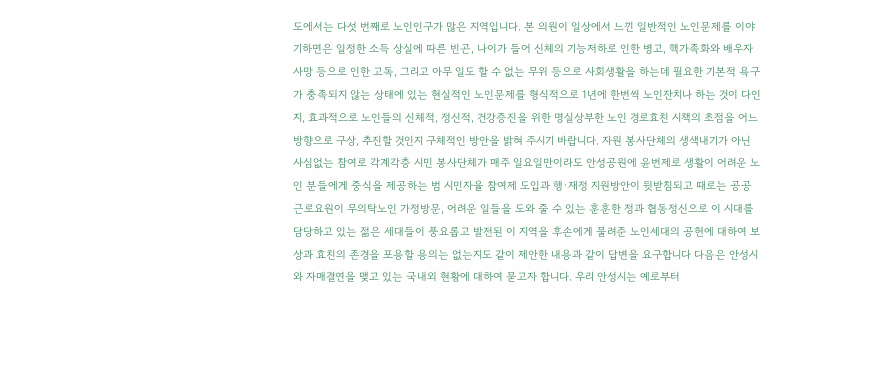도에서는 다섯 번째로 노인인구가 많은 지역입니다. 본 의원이 일상에서 느낀 일반적인 노인문제를 이야기하면은 일정한 소득 상실에 따른 빈곤, 나이가 들어 신체의 기능저하로 인한 병고, 핵가족화와 배우자 사망 등으로 인한 고독, 그리고 아무 일도 할 수 없는 무위 등으로 사회생활을 하는데 필요한 기본적 욕구가 충족되지 않는 상태에 있는 현실적인 노인문제를 형식적으로 1년에 한번씩 노인잔치나 하는 것이 다인지, 효과적으로 노인들의 신체적, 정신적, 건강증진을 위한 명실상부한 노인 경로효친 시책의 초점을 어느 방향으로 구상, 추진할 것인지 구체적인 방안을 밝혀 주시기 바랍니다. 자원 봉사단체의 생색내기가 아닌 사심없는 참여로 각계각층 시민 봉사단체가 매주 일요일만이라도 안성공원에 윤번제로 생활이 어려운 노인 분들에게 중식을 제공하는 범 시민자율 참여제 도입과 행·재정 지원방안이 뒷받침되고 때로는 공공근로요원이 무의탁노인 가정방문, 어려운 일들을 도와 줄 수 있는 훈훈한 정과 협동정신으로 이 시대를 담당하고 있는 젊은 세대들이 풍요롭고 발전된 이 지역을 후손에게 물려준 노인세대의 공헌에 대하여 보상과 효친의 존경을 포용할 용의는 없는지도 같이 제안한 내용과 같이 답변을 요구합니다 다음은 안성시와 자매결연을 맺고 있는 국내외 현황에 대하여 묻고자 합니다. 우리 안성시는 예로부터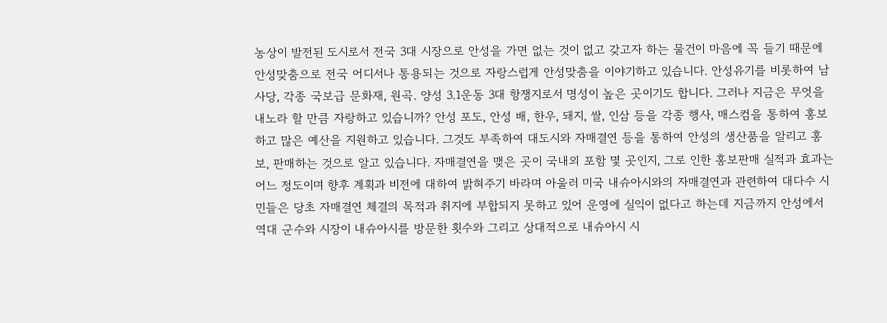농상이 발전된 도시로서 전국 3대 시장으로 안성을 가면 없는 것이 없고 갖고자 하는 물건이 마음에 꼭 들기 때문에 안성맞춤으로 전국 어디서나 통용되는 것으로 자랑스럽게 안성맞춤을 이야기하고 있습니다. 안성유기를 비롯하여 남사당, 각종 국보급 문화재, 원곡. 양성 3.1운동 3대 항쟁지로서 명성이 높은 곳이기도 합니다. 그러나 지금은 무엇을 내노라 할 만큼 자랑하고 있습니까? 안성 포도, 안성 배, 한우, 돼지, 쌀, 인삼 등을 각종 행사, 매스컴을 통하여 홍보하고 많은 예산을 지원하고 있습니다. 그것도 부족하여 대도시와 자매결연 등을 통하여 안성의 생산품을 알리고 홍보, 판매하는 것으로 알고 있습니다. 자매결연을 맺은 곳이 국내외 포함 몇 곳인지, 그로 인한 홍보판매 실적과 효과는 어느 정도이며 향후 계획과 비전에 대하여 밝혀주기 바라며 아울러 미국 내슈아시와의 자매결연과 관련하여 대다수 시민들은 당초 자매결연 체결의 목적과 취지에 부합되지 못하고 있어 운영에 실익이 없다고 하는데 지금까지 안성에서 역대 군수와 시장이 내슈아시를 방문한 횟수와 그리고 상대적으로 내슈아시 시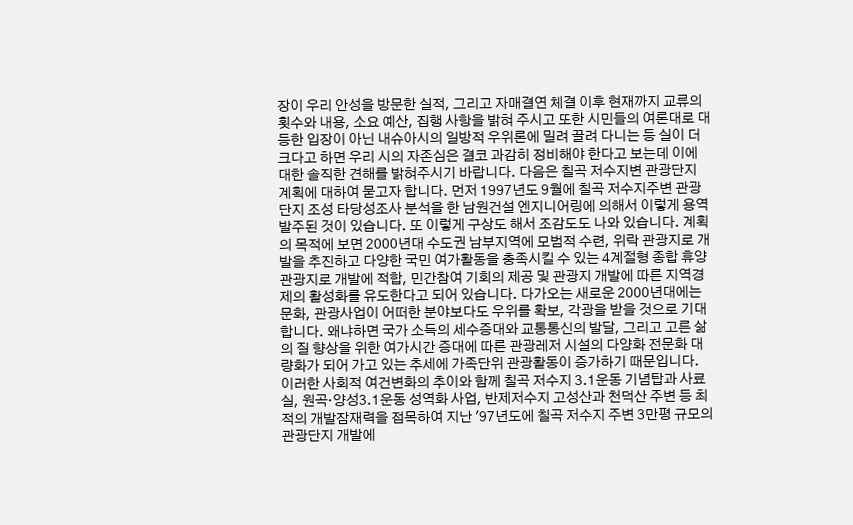장이 우리 안성을 방문한 실적, 그리고 자매결연 체결 이후 현재까지 교류의 횟수와 내용, 소요 예산, 집행 사항을 밝혀 주시고 또한 시민들의 여론대로 대등한 입장이 아닌 내슈아시의 일방적 우위론에 밀려 끌려 다니는 등 실이 더 크다고 하면 우리 시의 자존심은 결코 과감히 정비해야 한다고 보는데 이에 대한 솔직한 견해를 밝혀주시기 바랍니다. 다음은 칠곡 저수지변 관광단지 계획에 대하여 묻고자 합니다. 먼저 1997년도 9월에 칠곡 저수지주변 관광단지 조성 타당성조사 분석을 한 남원건설 엔지니어링에 의해서 이렇게 용역 발주된 것이 있습니다. 또 이렇게 구상도 해서 조감도도 나와 있습니다. 계획의 목적에 보면 2000년대 수도권 남부지역에 모범적 수련, 위락 관광지로 개발을 추진하고 다양한 국민 여가활동을 충족시킬 수 있는 4계절형 종합 휴양관광지로 개발에 적합, 민간참여 기회의 제공 및 관광지 개발에 따른 지역경제의 활성화를 유도한다고 되어 있습니다. 다가오는 새로운 2000년대에는 문화, 관광사업이 어떠한 분야보다도 우위를 확보, 각광을 받을 것으로 기대합니다. 왜냐하면 국가 소득의 세수증대와 교통통신의 발달, 그리고 고른 삶의 질 향상을 위한 여가시간 증대에 따른 관광레저 시설의 다양화 전문화 대량화가 되어 가고 있는 추세에 가족단위 관광활동이 증가하기 때문입니다. 이러한 사회적 여건변화의 추이와 함께 칠곡 저수지 3.1운동 기념탑과 사료실, 원곡·양성3.1운동 성역화 사업, 반제저수지 고성산과 천덕산 주변 등 최적의 개발잠재력을 접목하여 지난 '97년도에 칠곡 저수지 주변 3만평 규모의 관광단지 개발에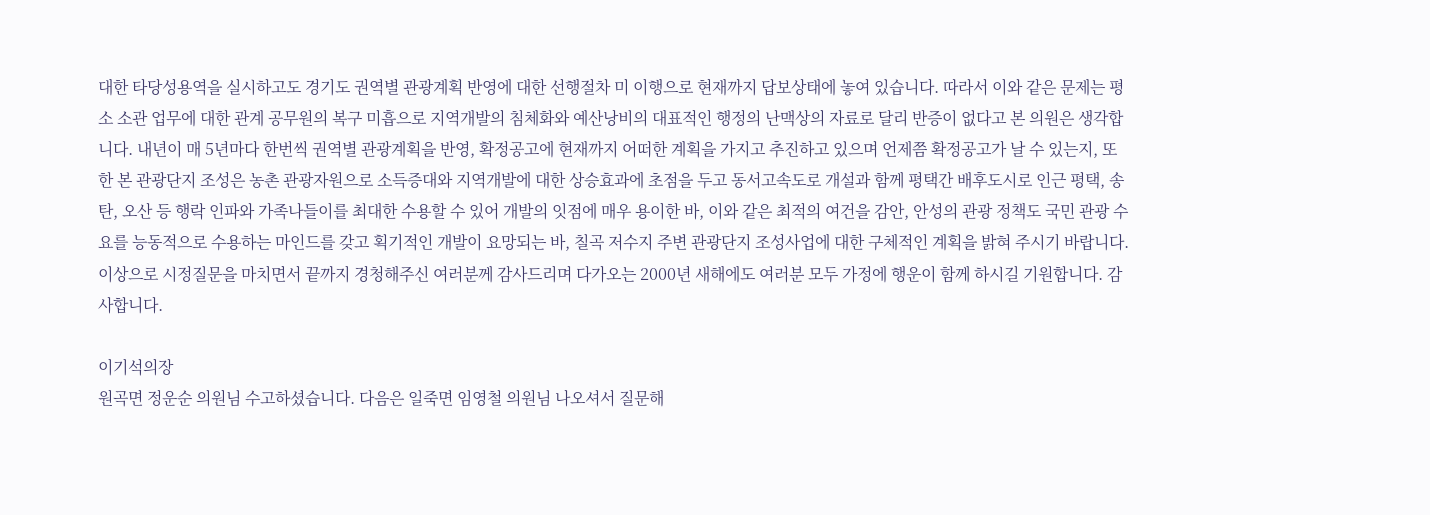대한 타당성용역을 실시하고도 경기도 권역별 관광계획 반영에 대한 선행절차 미 이행으로 현재까지 답보상태에 놓여 있습니다. 따라서 이와 같은 문제는 평소 소관 업무에 대한 관계 공무원의 복구 미흡으로 지역개발의 침체화와 예산낭비의 대표적인 행정의 난맥상의 자료로 달리 반증이 없다고 본 의원은 생각합니다. 내년이 매 5년마다 한번씩 권역별 관광계획을 반영, 확정공고에 현재까지 어떠한 계획을 가지고 추진하고 있으며 언제쯤 확정공고가 날 수 있는지, 또한 본 관광단지 조성은 농촌 관광자원으로 소득증대와 지역개발에 대한 상승효과에 초점을 두고 동서고속도로 개설과 함께 평택간 배후도시로 인근 평택, 송탄, 오산 등 행락 인파와 가족나들이를 최대한 수용할 수 있어 개발의 잇점에 매우 용이한 바, 이와 같은 최적의 여건을 감안, 안성의 관광 정책도 국민 관광 수요를 능동적으로 수용하는 마인드를 갖고 획기적인 개발이 요망되는 바, 칠곡 저수지 주변 관광단지 조성사업에 대한 구체적인 계획을 밝혀 주시기 바랍니다. 이상으로 시정질문을 마치면서 끝까지 경청해주신 여러분께 감사드리며 다가오는 2000년 새해에도 여러분 모두 가정에 행운이 함께 하시길 기원합니다. 감사합니다.

이기석의장
원곡면 정운순 의원님 수고하셨습니다. 다음은 일죽면 임영철 의원님 나오셔서 질문해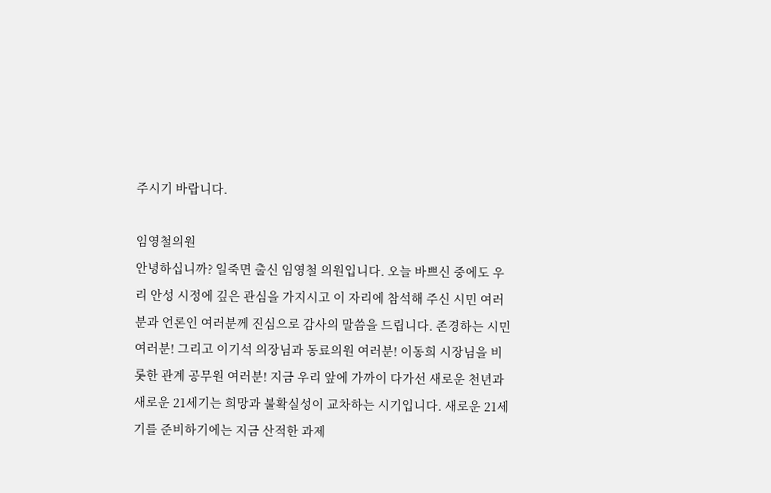주시기 바랍니다.

임영철의원
안녕하십니까? 일죽면 출신 임영철 의원입니다. 오늘 바쁘신 중에도 우리 안성 시정에 깊은 관심을 가지시고 이 자리에 참석해 주신 시민 여러분과 언론인 여러분께 진심으로 감사의 말씀을 드립니다. 존경하는 시민 여러분! 그리고 이기석 의장님과 동료의원 여러분! 이동희 시장님을 비롯한 관계 공무원 여러분! 지금 우리 앞에 가까이 다가선 새로운 천년과 새로운 21세기는 희망과 불확실성이 교차하는 시기입니다. 새로운 21세기를 준비하기에는 지금 산적한 과제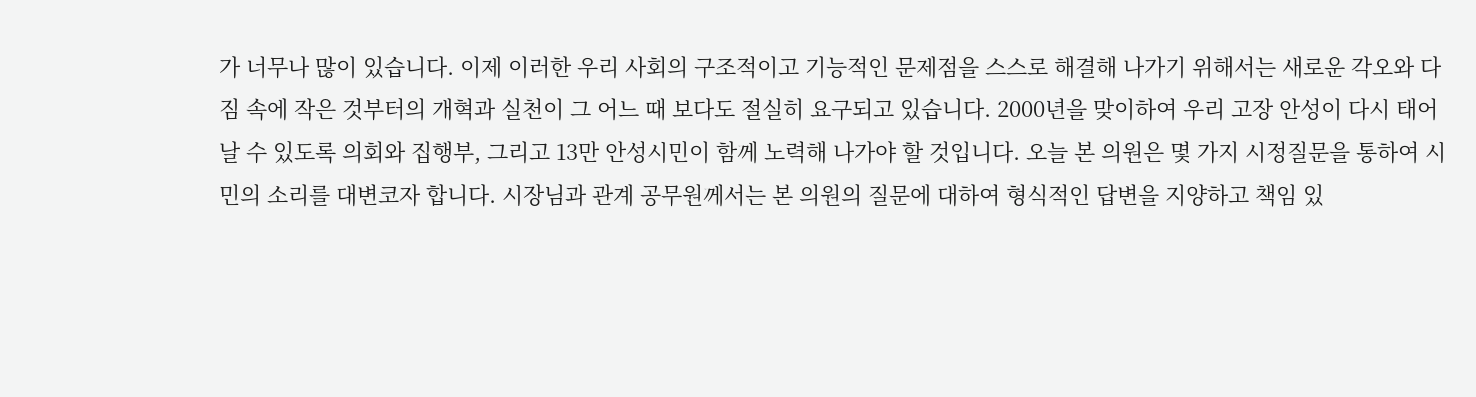가 너무나 많이 있습니다. 이제 이러한 우리 사회의 구조적이고 기능적인 문제점을 스스로 해결해 나가기 위해서는 새로운 각오와 다짐 속에 작은 것부터의 개혁과 실천이 그 어느 때 보다도 절실히 요구되고 있습니다. 2000년을 맞이하여 우리 고장 안성이 다시 태어날 수 있도록 의회와 집행부, 그리고 13만 안성시민이 함께 노력해 나가야 할 것입니다. 오늘 본 의원은 몇 가지 시정질문을 통하여 시민의 소리를 대변코자 합니다. 시장님과 관계 공무원께서는 본 의원의 질문에 대하여 형식적인 답변을 지양하고 책임 있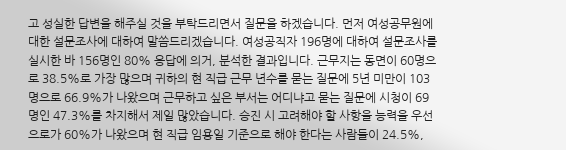고 성실한 답변을 해주실 것을 부탁드리면서 질문을 하겠습니다. 먼저 여성공무원에 대한 설문조사에 대하여 말씀드리겠습니다. 여성공직자 196명에 대하여 설문조사를 실시한 바 156명인 80% 응답에 의거, 분석한 결과입니다. 근무지는 동면이 60명으로 38.5%로 가장 많으며 귀하의 현 직급 근무 년수를 묻는 질문에 5년 미만이 103명으로 66.9%가 나왔으며 근무하고 싶은 부서는 어디냐고 묻는 질문에 시청이 69명인 47.3%를 차지해서 제일 많았습니다. 승진 시 고려해야 할 사항을 능력을 우선으로가 60%가 나왔으며 현 직급 임용일 기준으로 해야 한다는 사람들이 24.5%,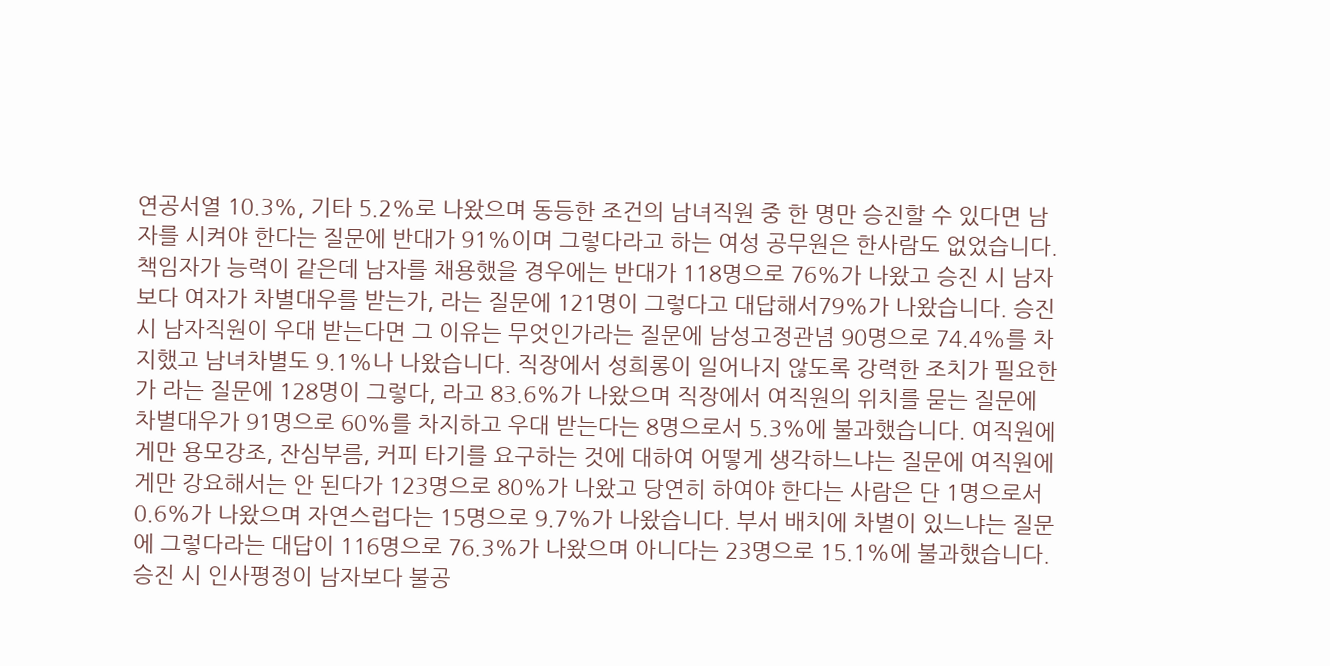연공서열 10.3%, 기타 5.2%로 나왔으며 동등한 조건의 남녀직원 중 한 명만 승진할 수 있다면 남자를 시켜야 한다는 질문에 반대가 91%이며 그렇다라고 하는 여성 공무원은 한사람도 없었습니다. 책임자가 능력이 같은데 남자를 채용했을 경우에는 반대가 118명으로 76%가 나왔고 승진 시 남자보다 여자가 차별대우를 받는가, 라는 질문에 121명이 그렇다고 대답해서79%가 나왔습니다. 승진 시 남자직원이 우대 받는다면 그 이유는 무엇인가라는 질문에 남성고정관념 90명으로 74.4%를 차지했고 남녀차별도 9.1%나 나왔습니다. 직장에서 성희롱이 일어나지 않도록 강력한 조치가 필요한가 라는 질문에 128명이 그렇다, 라고 83.6%가 나왔으며 직장에서 여직원의 위치를 묻는 질문에 차별대우가 91명으로 60%를 차지하고 우대 받는다는 8명으로서 5.3%에 불과했습니다. 여직원에게만 용모강조, 잔심부름, 커피 타기를 요구하는 것에 대하여 어떻게 생각하느냐는 질문에 여직원에게만 강요해서는 안 된다가 123명으로 80%가 나왔고 당연히 하여야 한다는 사람은 단 1명으로서 0.6%가 나왔으며 자연스럽다는 15명으로 9.7%가 나왔습니다. 부서 배치에 차별이 있느냐는 질문에 그렇다라는 대답이 116명으로 76.3%가 나왔으며 아니다는 23명으로 15.1%에 불과했습니다. 승진 시 인사평정이 남자보다 불공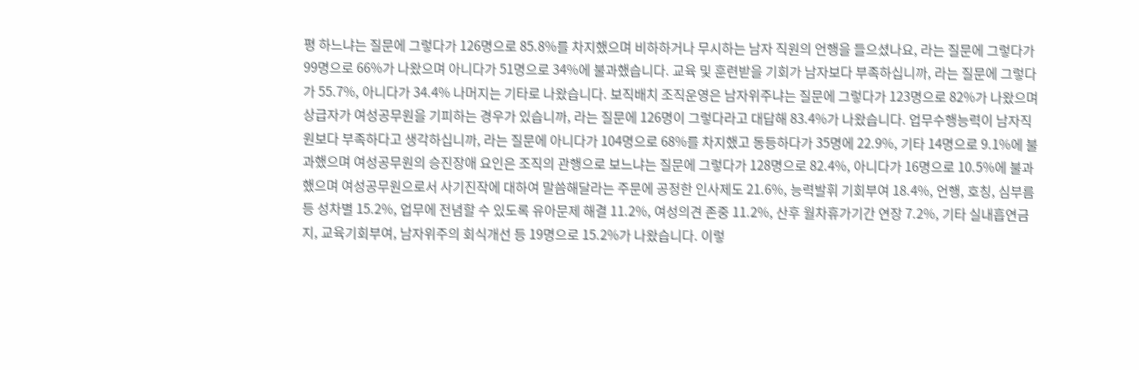평 하느냐는 질문에 그렇다가 126명으로 85.8%를 차지했으며 비하하거나 무시하는 남자 직원의 언행을 들으셨나요, 라는 질문에 그렇다가 99명으로 66%가 나왔으며 아니다가 51명으로 34%에 불과했습니다. 교육 및 훈련받을 기회가 남자보다 부족하십니까, 라는 질문에 그렇다가 55.7%, 아니다가 34.4% 나머지는 기타로 나왔습니다. 보직배치 조직운영은 남자위주냐는 질문에 그렇다가 123명으로 82%가 나왔으며 상급자가 여성공무원을 기피하는 경우가 있습니까, 라는 질문에 126명이 그렇다라고 대답해 83.4%가 나왔습니다. 업무수행능력이 남자직원보다 부족하다고 생각하십니까, 라는 질문에 아니다가 104명으로 68%를 차지했고 동등하다가 35명에 22.9%, 기타 14명으로 9.1%에 불과했으며 여성공무원의 승진장애 요인은 조직의 관행으로 보느냐는 질문에 그렇다가 128명으로 82.4%, 아니다가 16명으로 10.5%에 불과했으며 여성공무원으로서 사기진작에 대하여 말씀해달라는 주문에 공정한 인사제도 21.6%, 능력발휘 기회부여 18.4%, 언행, 호칭, 심부름 등 성차별 15.2%, 업무에 전념할 수 있도록 유아문제 해결 11.2%, 여성의견 존중 11.2%, 산후 월차휴가기간 연장 7.2%, 기타 실내흡연금지, 교육기회부여, 남자위주의 회식개선 등 19명으로 15.2%가 나왔습니다. 이렇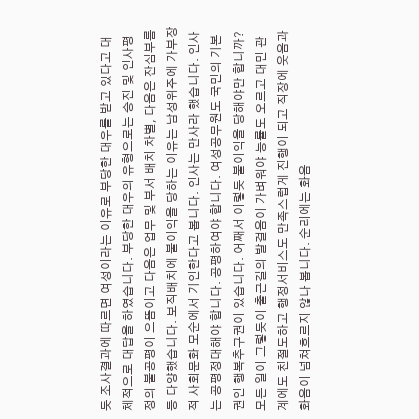듯 조사결과에 따르면 여성이라는 이유로 부당한 대우를 받고 있다고 대체적으로 대답을 하였습니다. 부당한 대우의 유형으로는 승진 및 인사평정의 불공평이 으뜸이고 다음은 업무 및 부서 배치 차별, 다음은 잔심부름 등 다양했습니다. 보직배치에 불이익을 당하는 이유는 남성위주에 가부장적 사회문화 모순에서 기인한다고 봅니다. 인사는 만사라 했습니다. 인사는 공평정대해야 합니다. 공평하여야 합니다. 여성공무원도 국민의 기본권인 행복추구권이 있습니다. 어째서 이렇듯 불이익을 당해야만 합니까? 모든 일이 그렇듯이 출근길의 발걸음이 가벼워야 능률도 오르고 대민 관계에도 친절도하고 행정서비스도 만족스럽게 진행이 되고 직장에 웃음과 화음이 넘쳐흐르지 않나 봅니다. 순리에는 화음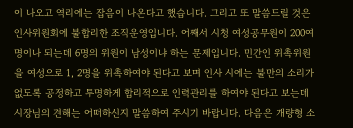이 나오고 역리에는 잡음이 나온다고 했습니다. 그리고 또 말씀드릴 것은 인사위원회에 불합리한 조직운영입니다. 어째서 시청 여성공무원이 200여명이나 되는데 6명의 위원이 남성이냐 하는 문제입니다. 민간인 위촉위원을 여성으로 1, 2명을 위촉하여야 된다고 보며 인사 시에는 불만의 소리가 없도록 공정하고 투명하게 합리적으로 인력관리를 하여야 된다고 보는데 시장님의 견해는 어떠하신지 말씀하여 주시기 바랍니다. 다음은 개량형 소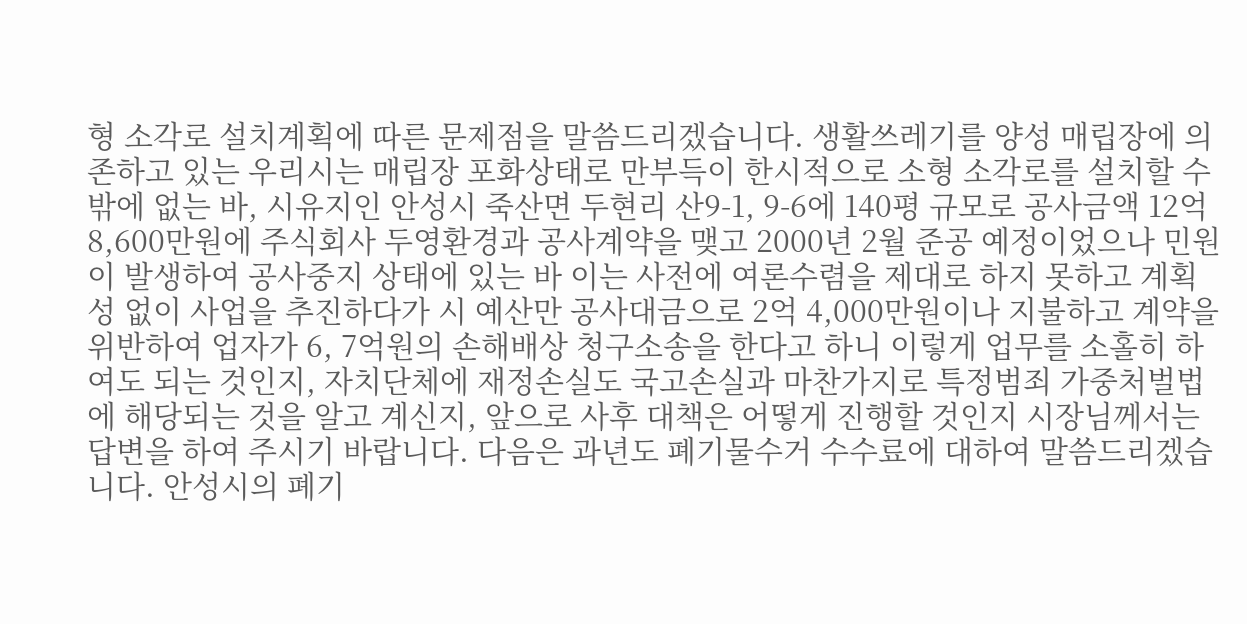형 소각로 설치계획에 따른 문제점을 말씀드리겠습니다. 생활쓰레기를 양성 매립장에 의존하고 있는 우리시는 매립장 포화상태로 만부득이 한시적으로 소형 소각로를 설치할 수밖에 없는 바, 시유지인 안성시 죽산면 두현리 산9-1, 9-6에 140평 규모로 공사금액 12억 8,600만원에 주식회사 두영환경과 공사계약을 맺고 2000년 2월 준공 예정이었으나 민원이 발생하여 공사중지 상태에 있는 바 이는 사전에 여론수렴을 제대로 하지 못하고 계획성 없이 사업을 추진하다가 시 예산만 공사대금으로 2억 4,000만원이나 지불하고 계약을 위반하여 업자가 6, 7억원의 손해배상 청구소송을 한다고 하니 이렇게 업무를 소홀히 하여도 되는 것인지, 자치단체에 재정손실도 국고손실과 마찬가지로 특정범죄 가중처벌법에 해당되는 것을 알고 계신지, 앞으로 사후 대책은 어떻게 진행할 것인지 시장님께서는 답변을 하여 주시기 바랍니다. 다음은 과년도 폐기물수거 수수료에 대하여 말씀드리겠습니다. 안성시의 폐기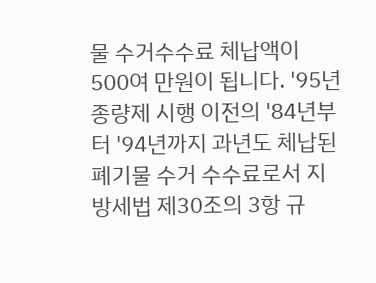물 수거수수료 체납액이 500여 만원이 됩니다. '95년 종량제 시행 이전의 '84년부터 '94년까지 과년도 체납된 폐기물 수거 수수료로서 지방세법 제30조의 3항 규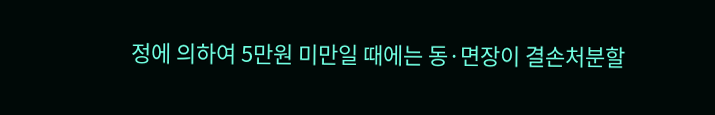정에 의하여 5만원 미만일 때에는 동·면장이 결손처분할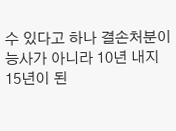수 있다고 하나 결손처분이 능사가 아니라 10년 내지 15년이 된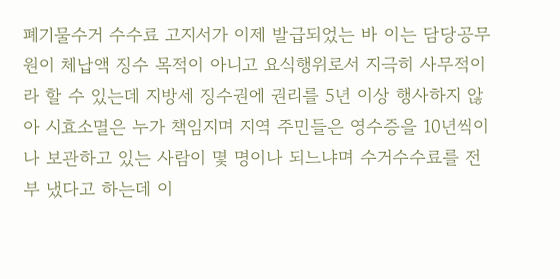폐기물수거 수수료 고지서가 이제 발급되었는 바 이는 담당공무원이 체납액 징수 목적이 아니고 요식행위로서 지극히 사무적이라 할 수 있는데 지방세 징수권에 권리를 5년 이상 행사하지 않아 시효소멸은 누가 책임지며 지역 주민들은 영수증을 10년씩이나 보관하고 있는 사람이 몇 명이나 되느냐며 수거수수료를 전부 냈다고 하는데 이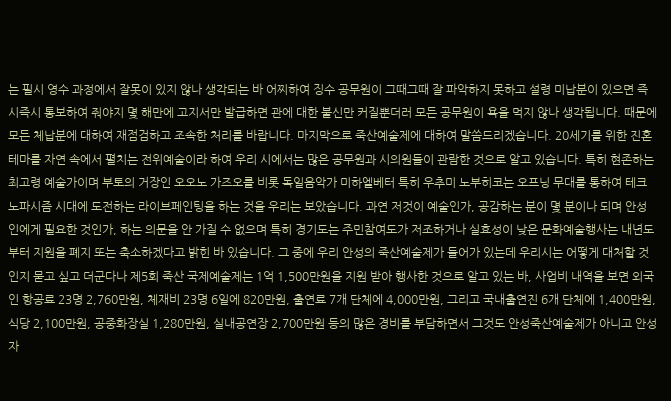는 필시 영수 과정에서 잘못이 있지 않나 생각되는 바 어찌하여 징수 공무원이 그때그때 잘 파악하지 못하고 설령 미납분이 있으면 즉시즉시 통보하여 줘야지 몇 해만에 고지서만 발급하면 관에 대한 불신만 커질뿐더러 모든 공무원이 욕을 먹지 않나 생각됩니다. 때문에 모든 체납분에 대하여 재점검하고 조속한 처리를 바랍니다. 마지막으로 죽산예술제에 대하여 말씀드리겠습니다. 20세기를 위한 진혼테마를 자연 속에서 펼치는 전위예술이라 하여 우리 시에서는 많은 공무원과 시의원들이 관람한 것으로 알고 있습니다. 특히 현존하는 최고령 예술가이며 부토의 거장인 오오노 가즈오를 비롯 독일음악가 미하엘베터 특히 우추미 노부히코는 오프닝 무대를 통하여 테크노파시즘 시대에 도전하는 라이브페인팅을 하는 것을 우리는 보았습니다. 과연 저것이 예술인가, 공감하는 분이 몇 분이나 되며 안성인에게 필요한 것인가, 하는 의문을 안 가질 수 없으며 특히 경기도는 주민참여도가 저조하거나 실효성이 낮은 문화예술행사는 내년도부터 지원을 폐지 또는 축소하겠다고 밝힌 바 있습니다. 그 중에 우리 안성의 죽산예술제가 들어가 있는데 우리시는 어떻게 대처할 것인지 묻고 싶고 더군다나 제5회 죽산 국제예술제는 1억 1,500만원을 지원 받아 행사한 것으로 알고 있는 바, 사업비 내역을 보면 외국인 항공료 23명 2,760만원, 체재비 23명 6일에 820만원, 출연료 7개 단체에 4,000만원, 그리고 국내출연진 6개 단체에 1,400만원, 식당 2,100만원, 공중화장실 1,280만원, 실내공연장 2,700만원 등의 많은 경비를 부담하면서 그것도 안성죽산예술제가 아니고 안성자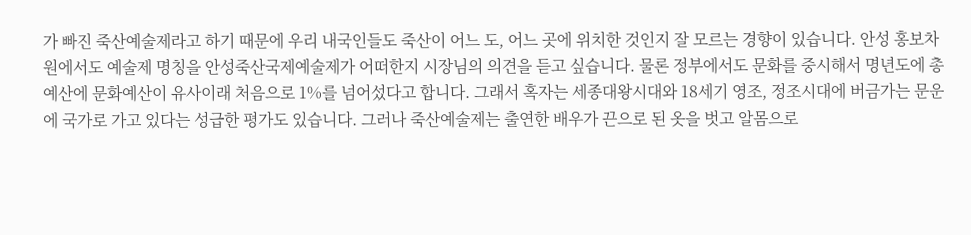가 빠진 죽산예술제라고 하기 때문에 우리 내국인들도 죽산이 어느 도, 어느 곳에 위치한 것인지 잘 모르는 경향이 있습니다. 안성 홍보차원에서도 예술제 명칭을 안성죽산국제예술제가 어떠한지 시장님의 의견을 듣고 싶습니다. 물론 정부에서도 문화를 중시해서 명년도에 총 예산에 문화예산이 유사이래 처음으로 1%를 넘어섰다고 합니다. 그래서 혹자는 세종대왕시대와 18세기 영조, 정조시대에 버금가는 문운에 국가로 가고 있다는 성급한 평가도 있습니다. 그러나 죽산예술제는 출연한 배우가 끈으로 된 옷을 벗고 알몸으로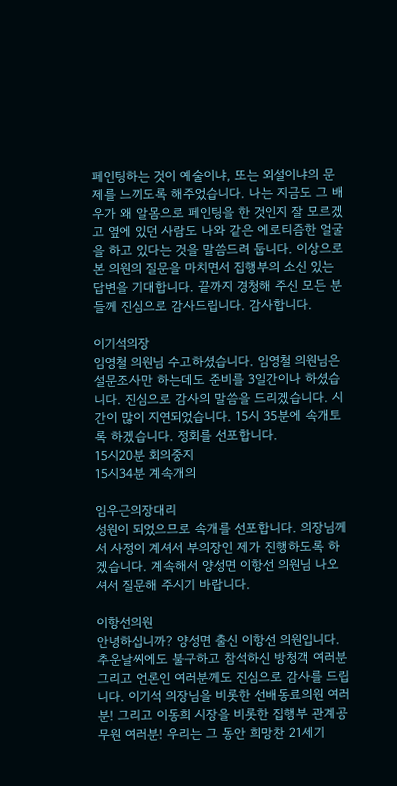페인팅하는 것이 예술이냐, 또는 외설이냐의 문제를 느끼도록 해주었습니다. 나는 지금도 그 배우가 왜 알몸으로 페인팅을 한 것인지 잘 모르겠고 옆에 있던 사람도 나와 같은 에로티즘한 얼굴을 하고 있다는 것을 말씀드려 둡니다. 이상으로 본 의원의 질문을 마치면서 집행부의 소신 있는 답변을 기대합니다. 끝까지 경청해 주신 모든 분들께 진심으로 감사드립니다. 감사합니다.

이기석의장
임영철 의원님 수고하셨습니다. 임영철 의원님은 설문조사만 하는데도 준비를 3일간이나 하셨습니다. 진심으로 감사의 말씀을 드리겠습니다. 시간이 많이 지연되었습니다. 15시 35분에 속개토록 하겠습니다. 정회를 선포합니다.
15시20분 회의중지
15시34분 계속개의

임우근의장대리
성원이 되었으므로 속개를 선포합니다. 의장님께서 사정이 계셔서 부의장인 제가 진행하도록 하겠습니다. 계속해서 양성면 이항선 의원님 나오셔서 질문해 주시기 바랍니다.

이항선의원
안녕하십니까? 양성면 출신 이항선 의원입니다. 추운날씨에도 불구하고 참석하신 방청객 여러분 그리고 언론인 여러분께도 진심으로 감사를 드립니다. 이기석 의장님을 비롯한 선배동료의원 여러분! 그리고 이동희 시장을 비롯한 집행부 관계공무원 여러분! 우리는 그 동안 희망찬 21세기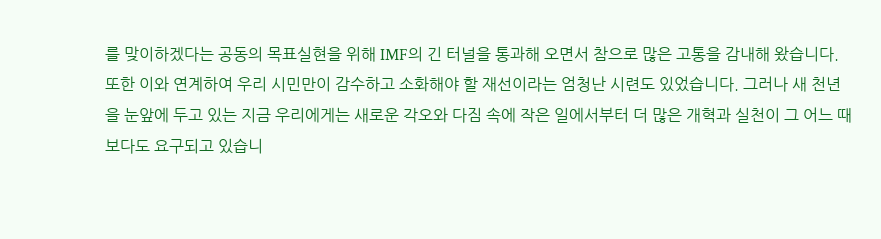를 맞이하겠다는 공동의 목표실현을 위해 IMF의 긴 터널을 통과해 오면서 참으로 많은 고통을 감내해 왔습니다. 또한 이와 연계하여 우리 시민만이 감수하고 소화해야 할 재선이라는 엄청난 시련도 있었습니다. 그러나 새 천년을 눈앞에 두고 있는 지금 우리에게는 새로운 각오와 다짐 속에 작은 일에서부터 더 많은 개혁과 실천이 그 어느 때 보다도 요구되고 있습니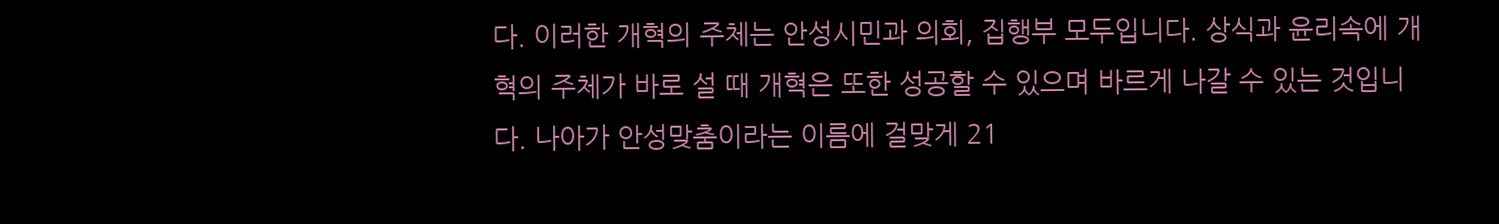다. 이러한 개혁의 주체는 안성시민과 의회, 집행부 모두입니다. 상식과 윤리속에 개혁의 주체가 바로 설 때 개혁은 또한 성공할 수 있으며 바르게 나갈 수 있는 것입니다. 나아가 안성맞춤이라는 이름에 걸맞게 21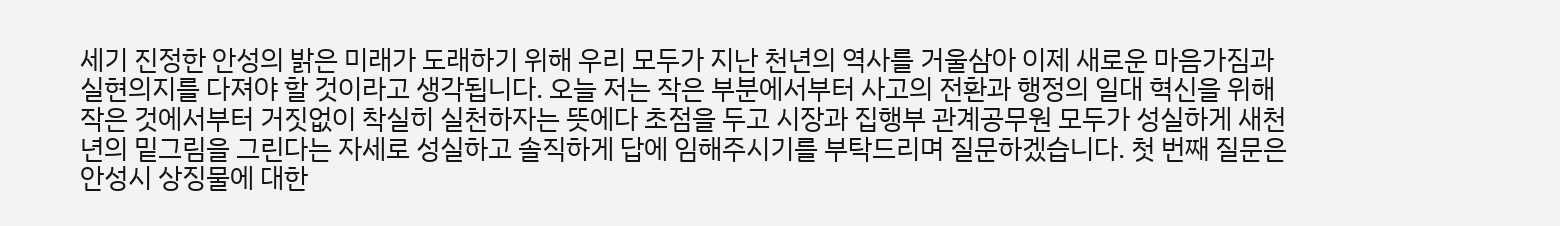세기 진정한 안성의 밝은 미래가 도래하기 위해 우리 모두가 지난 천년의 역사를 거울삼아 이제 새로운 마음가짐과 실현의지를 다져야 할 것이라고 생각됩니다. 오늘 저는 작은 부분에서부터 사고의 전환과 행정의 일대 혁신을 위해 작은 것에서부터 거짓없이 착실히 실천하자는 뜻에다 초점을 두고 시장과 집행부 관계공무원 모두가 성실하게 새천년의 밑그림을 그린다는 자세로 성실하고 솔직하게 답에 임해주시기를 부탁드리며 질문하겠습니다. 첫 번째 질문은 안성시 상징물에 대한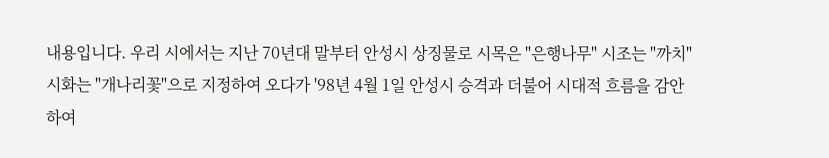내용입니다. 우리 시에서는 지난 70년대 말부터 안성시 상징물로 시목은 "은행나무" 시조는 "까치" 시화는 "개나리꽃"으로 지정하여 오다가 '98년 4월 1일 안성시 승격과 더불어 시대적 흐름을 감안하여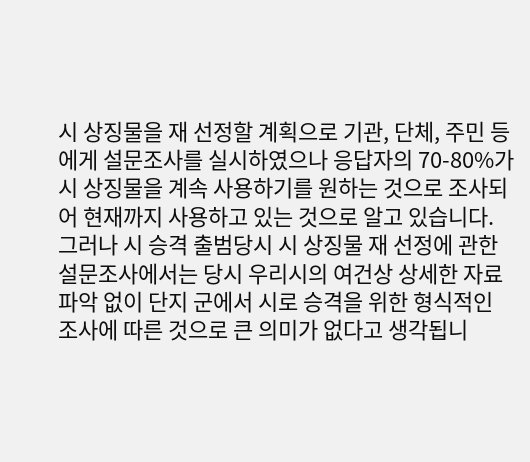시 상징물을 재 선정할 계획으로 기관, 단체, 주민 등에게 설문조사를 실시하였으나 응답자의 70-80%가 시 상징물을 계속 사용하기를 원하는 것으로 조사되어 현재까지 사용하고 있는 것으로 알고 있습니다. 그러나 시 승격 출범당시 시 상징물 재 선정에 관한 설문조사에서는 당시 우리시의 여건상 상세한 자료 파악 없이 단지 군에서 시로 승격을 위한 형식적인 조사에 따른 것으로 큰 의미가 없다고 생각됩니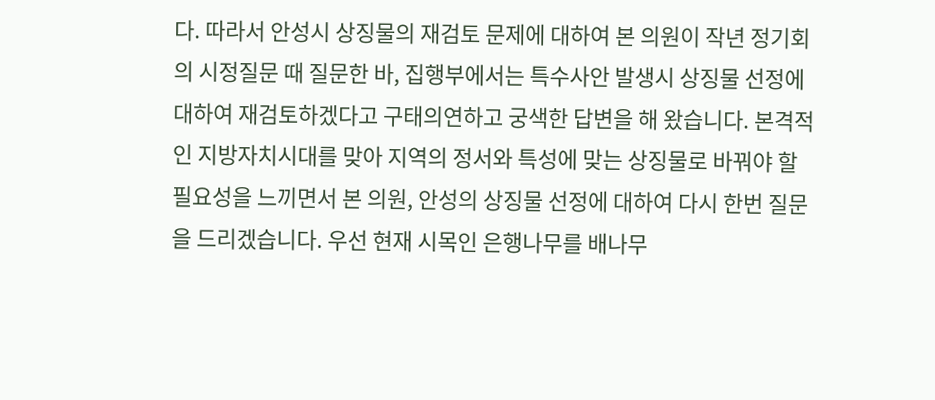다. 따라서 안성시 상징물의 재검토 문제에 대하여 본 의원이 작년 정기회의 시정질문 때 질문한 바, 집행부에서는 특수사안 발생시 상징물 선정에 대하여 재검토하겠다고 구태의연하고 궁색한 답변을 해 왔습니다. 본격적인 지방자치시대를 맞아 지역의 정서와 특성에 맞는 상징물로 바꿔야 할 필요성을 느끼면서 본 의원, 안성의 상징물 선정에 대하여 다시 한번 질문을 드리겠습니다. 우선 현재 시목인 은행나무를 배나무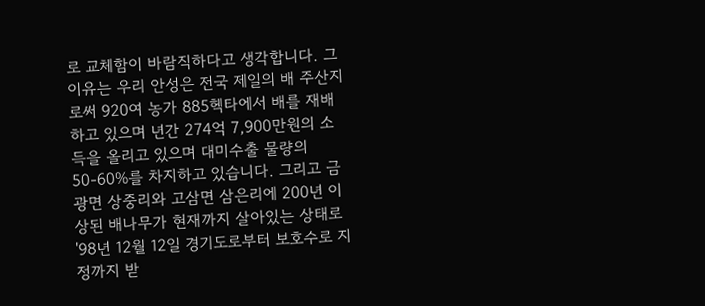로 교체함이 바람직하다고 생각합니다. 그 이유는 우리 안성은 전국 제일의 배 주산지로써 920여 농가 885헥타에서 배를 재배하고 있으며 년간 274억 7,900만원의 소득을 올리고 있으며 대미수출 물량의 50-60%를 차지하고 있습니다. 그리고 금광면 상중리와 고삼면 삼은리에 200년 이상된 배나무가 현재까지 살아있는 상태로 '98년 12월 12일 경기도로부터 보호수로 지정까지 받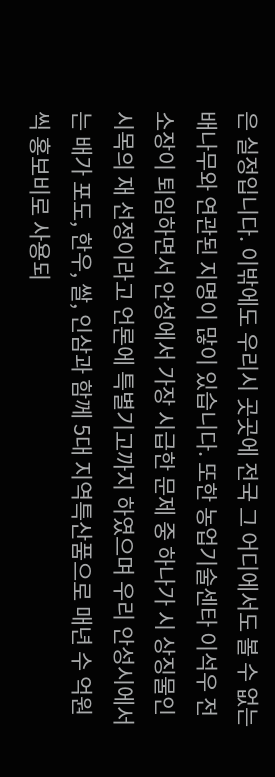은 실정입니다. 이밖에도 우리시 곳곳에 전국 그 어디에서도 볼 수 없는 배나무와 연관된 지명이 많이 있습니다. 또한 농업기술센타 이석우 전 소장이 퇴임하면서 안성에서 가장 시급한 문제 중 하나가 시 상징물인 시목의 재 선정이라고 언론에 특별기고까지 하였으며 우리 안성시에서는 배가 포도, 한우, 쌀, 인삼과 함께 5대 지역특산품으로 매년 수 억원 씩 홍보비로 사용되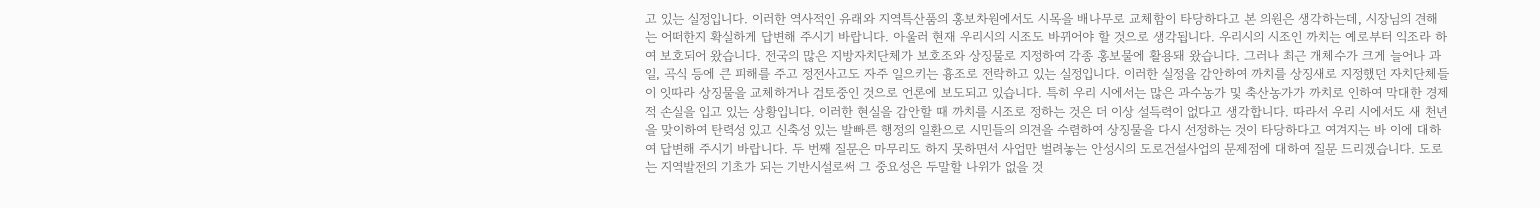고 있는 실정입니다. 이러한 역사적인 유래와 지역특산품의 홍보차원에서도 시목을 배나무로 교체함이 타당하다고 본 의원은 생각하는데, 시장님의 견해는 어떠한지 확실하게 답변해 주시기 바랍니다. 아울러 현재 우리시의 시조도 바뀌어야 할 것으로 생각됩니다. 우리시의 시조인 까치는 예로부터 익조라 하여 보호되어 왔습니다. 전국의 많은 지방자치단체가 보호조와 상징물로 지정하여 각종 홍보물에 활용돼 왔습니다. 그러나 최근 개체수가 크게 늘어나 과일, 곡식 등에 큰 피해를 주고 정전사고도 자주 일으키는 흉조로 전락하고 있는 실정입니다. 이러한 실정을 감안하여 까치를 상징새로 지정했던 자치단체들이 잇따라 상징물을 교체하거나 검토중인 것으로 언론에 보도되고 있습니다. 특히 우리 시에서는 많은 과수농가 및 축산농가가 까치로 인하여 막대한 경제적 손실을 입고 있는 상황입니다. 이러한 현실을 감안할 때 까치를 시조로 정하는 것은 더 이상 설득력이 없다고 생각합니다. 따라서 우리 시에서도 새 천년을 맞이하여 탄력성 있고 신축성 있는 발빠른 행정의 일환으로 시민들의 의견을 수렴하여 상징물을 다시 선정하는 것이 타당하다고 여겨지는 바 이에 대하여 답변해 주시기 바랍니다. 두 번째 질문은 마무리도 하지 못하면서 사업만 벌려놓는 안성시의 도로건설사업의 문제점에 대하여 질문 드리겠습니다. 도로는 지역발전의 기초가 되는 기반시설로써 그 중요성은 두말할 나위가 없을 것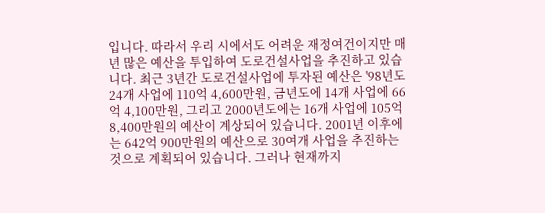입니다. 따라서 우리 시에서도 어려운 재정여건이지만 매년 많은 예산을 투입하여 도로건설사업을 추진하고 있습니다. 최근 3년간 도로건설사업에 투자된 예산은 '98년도 24개 사업에 110억 4,600만원, 금년도에 14개 사업에 66억 4,100만원, 그리고 2000년도에는 16개 사업에 105억 8,400만원의 예산이 계상되어 있습니다. 2001년 이후에는 642억 900만원의 예산으로 30여개 사업을 추진하는 것으로 계획되어 있습니다. 그러나 현재까지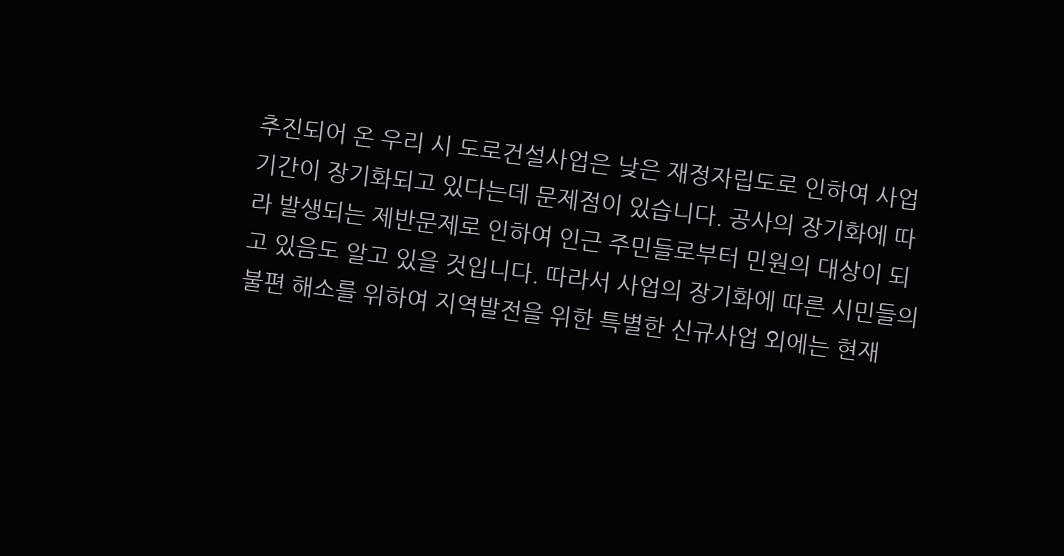추진되어 온 우리 시 도로건설사업은 낮은 재정자립도로 인하여 사업기간이 장기화되고 있다는데 문제점이 있습니다. 공사의 장기화에 따라 발생되는 제반문제로 인하여 인근 주민들로부터 민원의 대상이 되고 있음도 알고 있을 것입니다. 따라서 사업의 장기화에 따른 시민들의 불편 해소를 위하여 지역발전을 위한 특별한 신규사업 외에는 현재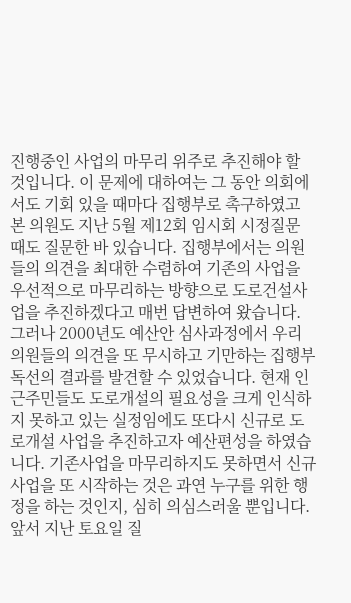진행중인 사업의 마무리 위주로 추진해야 할 것입니다. 이 문제에 대하여는 그 동안 의회에서도 기회 있을 때마다 집행부로 촉구하였고 본 의원도 지난 5월 제12회 임시회 시정질문 때도 질문한 바 있습니다. 집행부에서는 의원들의 의견을 최대한 수렴하여 기존의 사업을 우선적으로 마무리하는 방향으로 도로건설사업을 추진하겠다고 매번 답변하여 왔습니다. 그러나 2000년도 예산안 심사과정에서 우리 의원들의 의견을 또 무시하고 기만하는 집행부 독선의 결과를 발견할 수 있었습니다. 현재 인근주민들도 도로개설의 필요성을 크게 인식하지 못하고 있는 실정임에도 또다시 신규로 도로개설 사업을 추진하고자 예산편성을 하였습니다. 기존사업을 마무리하지도 못하면서 신규사업을 또 시작하는 것은 과연 누구를 위한 행정을 하는 것인지, 심히 의심스러울 뿐입니다. 앞서 지난 토요일 질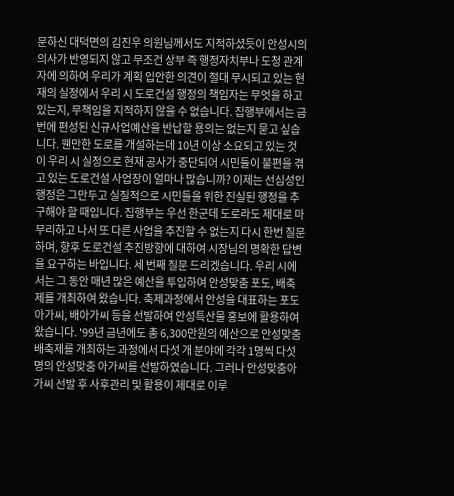문하신 대덕면의 김진우 의원님께서도 지적하셨듯이 안성시의 의사가 반영되지 않고 무조건 상부 즉 행정자치부나 도청 관계자에 의하여 우리가 계획 입안한 의견이 절대 무시되고 있는 현재의 실정에서 우리 시 도로건설 행정의 책임자는 무엇을 하고 있는지, 무책임을 지적하지 않을 수 없습니다. 집행부에서는 금번에 편성된 신규사업예산을 반납할 용의는 없는지 묻고 싶습니다. 웬만한 도로를 개설하는데 10년 이상 소요되고 있는 것이 우리 시 실정으로 현재 공사가 중단되어 시민들이 불편을 겪고 있는 도로건설 사업장이 얼마나 많습니까? 이제는 선심성인 행정은 그만두고 실질적으로 시민들을 위한 진실된 행정을 추구해야 할 때입니다. 집행부는 우선 한군데 도로라도 제대로 마무리하고 나서 또 다른 사업을 추진할 수 없는지 다시 한번 질문하며, 향후 도로건설 추진방향에 대하여 시장님의 명확한 답변을 요구하는 바입니다. 세 번째 질문 드리겠습니다. 우리 시에서는 그 동안 매년 많은 예산을 투입하여 안성맞춤 포도, 배축제를 개최하여 왔습니다. 축제과정에서 안성을 대표하는 포도아가씨, 배아가씨 등을 선발하여 안성특산물 홍보에 활용하여 왔습니다. '99년 금년에도 총 6,300만원의 예산으로 안성맞춤 배축제를 개최하는 과정에서 다섯 개 분야에 각각 1명씩 다섯 명의 안성맞춤 아가씨를 선발하였습니다. 그러나 안성맞춤아가씨 선발 후 사후관리 및 활용이 제대로 이루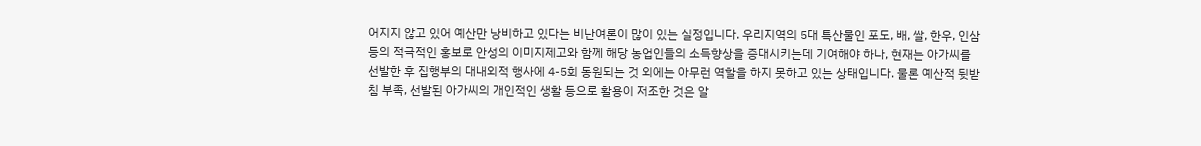어지지 않고 있어 예산만 낭비하고 있다는 비난여론이 많이 있는 실정입니다. 우리지역의 5대 특산물인 포도, 배, 쌀, 한우, 인삼 등의 적극적인 홍보로 안성의 이미지제고와 함께 해당 농업인들의 소득향상을 증대시키는데 기여해야 하나, 현재는 아가씨를 선발한 후 집행부의 대내외적 행사에 4-5회 동원되는 것 외에는 아무런 역할을 하지 못하고 있는 상태입니다. 물론 예산적 뒷받침 부족, 선발된 아가씨의 개인적인 생활 등으로 활용이 저조한 것은 알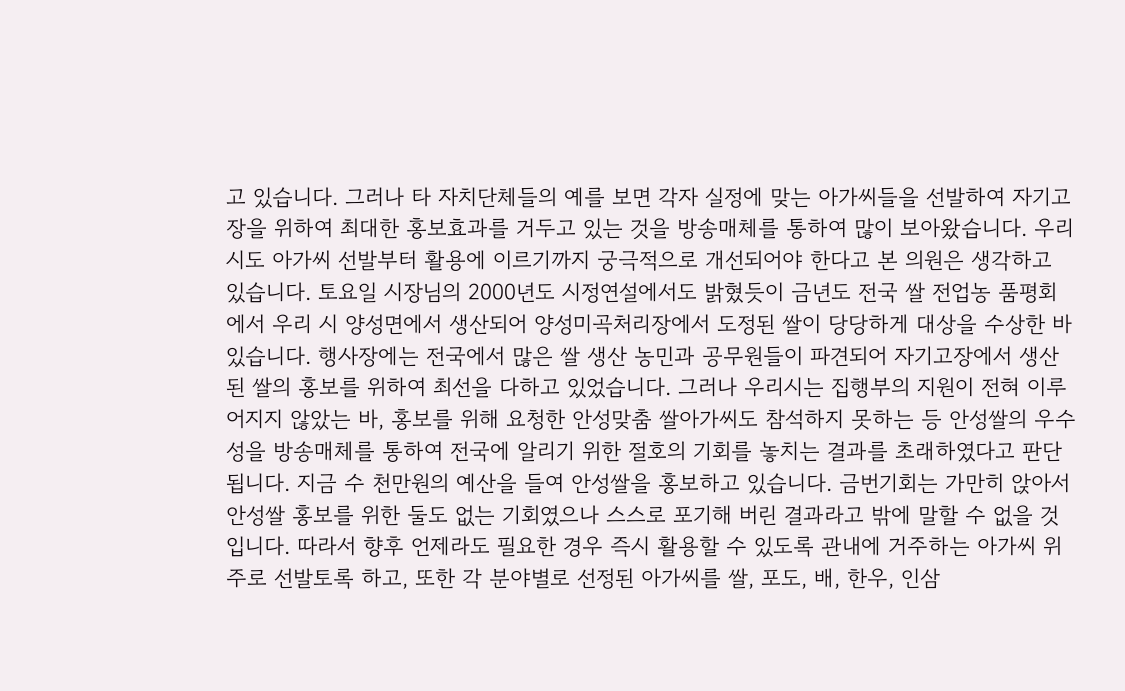고 있습니다. 그러나 타 자치단체들의 예를 보면 각자 실정에 맞는 아가씨들을 선발하여 자기고장을 위하여 최대한 홍보효과를 거두고 있는 것을 방송매체를 통하여 많이 보아왔습니다. 우리시도 아가씨 선발부터 활용에 이르기까지 궁극적으로 개선되어야 한다고 본 의원은 생각하고 있습니다. 토요일 시장님의 2000년도 시정연설에서도 밝혔듯이 금년도 전국 쌀 전업농 품평회에서 우리 시 양성면에서 생산되어 양성미곡처리장에서 도정된 쌀이 당당하게 대상을 수상한 바 있습니다. 행사장에는 전국에서 많은 쌀 생산 농민과 공무원들이 파견되어 자기고장에서 생산된 쌀의 홍보를 위하여 최선을 다하고 있었습니다. 그러나 우리시는 집행부의 지원이 전혀 이루어지지 않았는 바, 홍보를 위해 요청한 안성맞춤 쌀아가씨도 참석하지 못하는 등 안성쌀의 우수성을 방송매체를 통하여 전국에 알리기 위한 절호의 기회를 놓치는 결과를 초래하였다고 판단됩니다. 지금 수 천만원의 예산을 들여 안성쌀을 홍보하고 있습니다. 금번기회는 가만히 앉아서 안성쌀 홍보를 위한 둘도 없는 기회였으나 스스로 포기해 버린 결과라고 밖에 말할 수 없을 것입니다. 따라서 향후 언제라도 필요한 경우 즉시 활용할 수 있도록 관내에 거주하는 아가씨 위주로 선발토록 하고, 또한 각 분야별로 선정된 아가씨를 쌀, 포도, 배, 한우, 인삼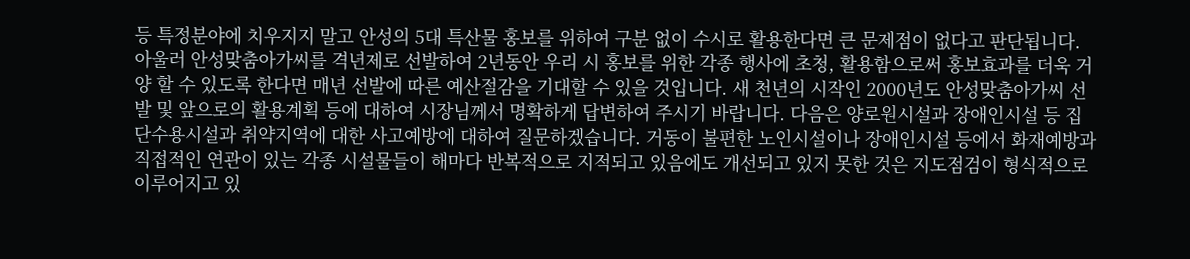등 특정분야에 치우지지 말고 안성의 5대 특산물 홍보를 위하여 구분 없이 수시로 활용한다면 큰 문제점이 없다고 판단됩니다. 아울러 안성맞춤아가씨를 격년제로 선발하여 2년동안 우리 시 홍보를 위한 각종 행사에 초청, 활용함으로써 홍보효과를 더욱 거양 할 수 있도록 한다면 매년 선발에 따른 예산절감을 기대할 수 있을 것입니다. 새 천년의 시작인 2000년도 안성맞춤아가씨 선발 및 앞으로의 활용계획 등에 대하여 시장님께서 명확하게 답변하여 주시기 바랍니다. 다음은 양로원시설과 장애인시설 등 집단수용시설과 취약지역에 대한 사고예방에 대하여 질문하겠습니다. 거동이 불편한 노인시설이나 장애인시설 등에서 화재예방과 직접적인 연관이 있는 각종 시설물들이 해마다 반복적으로 지적되고 있음에도 개선되고 있지 못한 것은 지도점검이 형식적으로 이루어지고 있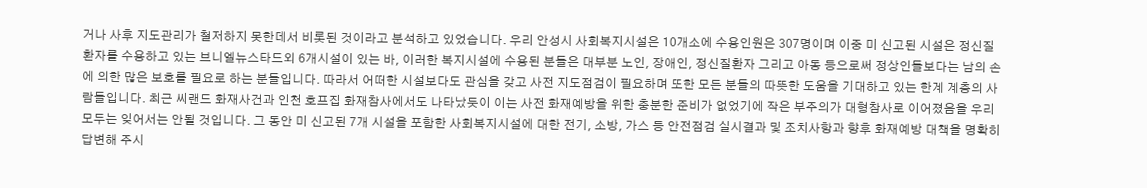거나 사후 지도관리가 철저하지 못한데서 비롯된 것이라고 분석하고 있었습니다. 우리 안성시 사회복지시설은 10개소에 수용인원은 307명이며 이중 미 신고된 시설은 정신질환자를 수용하고 있는 브니엘뉴스타드외 6개시설이 있는 바, 이러한 복지시설에 수용된 분들은 대부분 노인, 장애인, 정신질환자 그리고 아동 등으로써 정상인들보다는 남의 손에 의한 많은 보호를 필요로 하는 분들입니다. 따라서 어떠한 시설보다도 관심을 갖고 사전 지도점검이 필요하며 또한 모든 분들의 따뜻한 도움을 기대하고 있는 한계 계층의 사람들입니다. 최근 씨랜드 화재사건과 인천 호프집 화재참사에서도 나타났듯이 이는 사전 화재예방을 위한 충분한 준비가 없었기에 작은 부주의가 대형참사로 이어졌음을 우리 모두는 잊어서는 안될 것입니다. 그 동안 미 신고된 7개 시설을 포함한 사회복지시설에 대한 전기, 소방, 가스 등 안전점검 실시결과 및 조치사항과 향후 화재예방 대책을 명확히 답변해 주시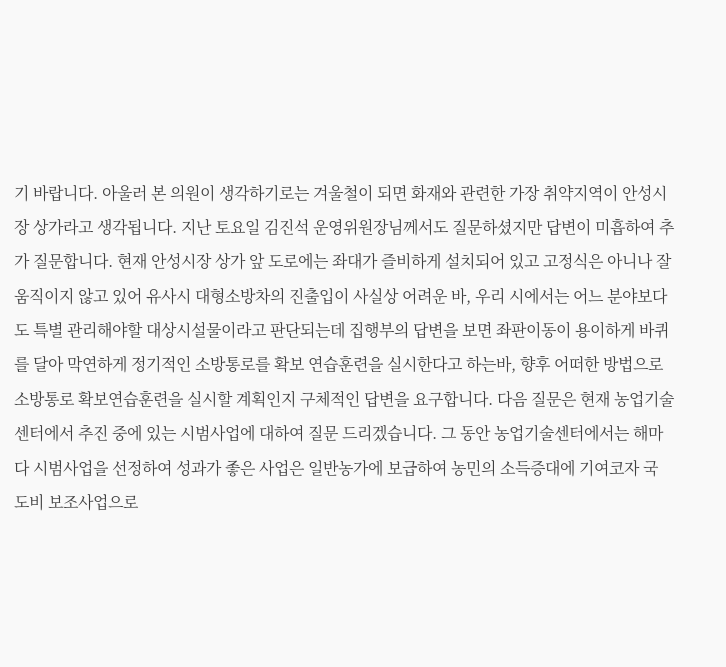기 바랍니다. 아울러 본 의원이 생각하기로는 겨울철이 되면 화재와 관련한 가장 취약지역이 안성시장 상가라고 생각됩니다. 지난 토요일 김진석 운영위원장님께서도 질문하셨지만 답변이 미흡하여 추가 질문합니다. 현재 안성시장 상가 앞 도로에는 좌대가 즐비하게 설치되어 있고 고정식은 아니나 잘 움직이지 않고 있어 유사시 대형소방차의 진출입이 사실상 어려운 바, 우리 시에서는 어느 분야보다도 특별 관리해야할 대상시설물이라고 판단되는데 집행부의 답변을 보면 좌판이동이 용이하게 바퀴를 달아 막연하게 정기적인 소방통로를 확보 연습훈련을 실시한다고 하는바, 향후 어떠한 방법으로 소방통로 확보연습훈련을 실시할 계획인지 구체적인 답변을 요구합니다. 다음 질문은 현재 농업기술센터에서 추진 중에 있는 시범사업에 대하여 질문 드리겠습니다. 그 동안 농업기술센터에서는 해마다 시범사업을 선정하여 성과가 좋은 사업은 일반농가에 보급하여 농민의 소득증대에 기여코자 국 도비 보조사업으로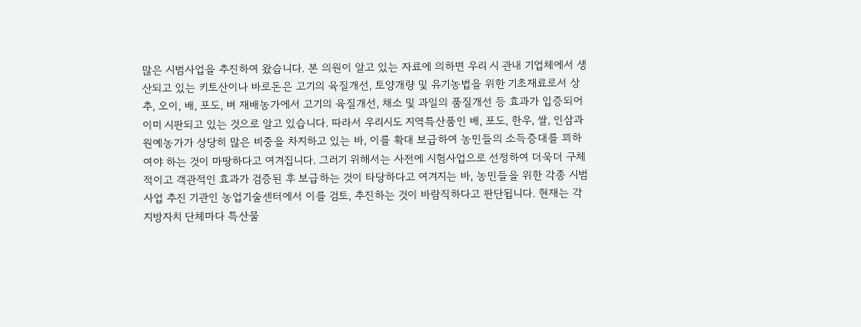많은 시범사업을 추진하여 왔습니다. 본 의원이 알고 있는 자료에 의하면 우리 시 관내 기업체에서 생산되고 있는 키토산이나 바로돈은 고기의 육질개선, 토양개량 및 유기농법을 위한 기초재료로서 상추, 오이, 배, 포도, 벼 재배농가에서 고기의 육질개선, 채소 및 과일의 품질개선 등 효과가 입증되어 이미 시판되고 있는 것으로 알고 있습니다. 따라서 우리시도 지역특산품인 배, 포도, 한우, 쌀, 인삼과 원예농가가 상당히 많은 비중을 차지하고 있는 바, 이를 확대 보급하여 농민들의 소득증대를 꾀하여야 하는 것이 마땅하다고 여겨집니다. 그러기 위해서는 사전에 시험사업으로 선정하여 더욱더 구체적이고 객관적인 효과가 검증된 후 보급하는 것이 타당하다고 여겨지는 바, 농민들을 위한 각종 시범사업 추진 기관인 농업기술센터에서 이를 검토, 추진하는 것이 바람직하다고 판단됩니다. 현재는 각 지방자치 단체마다 특산물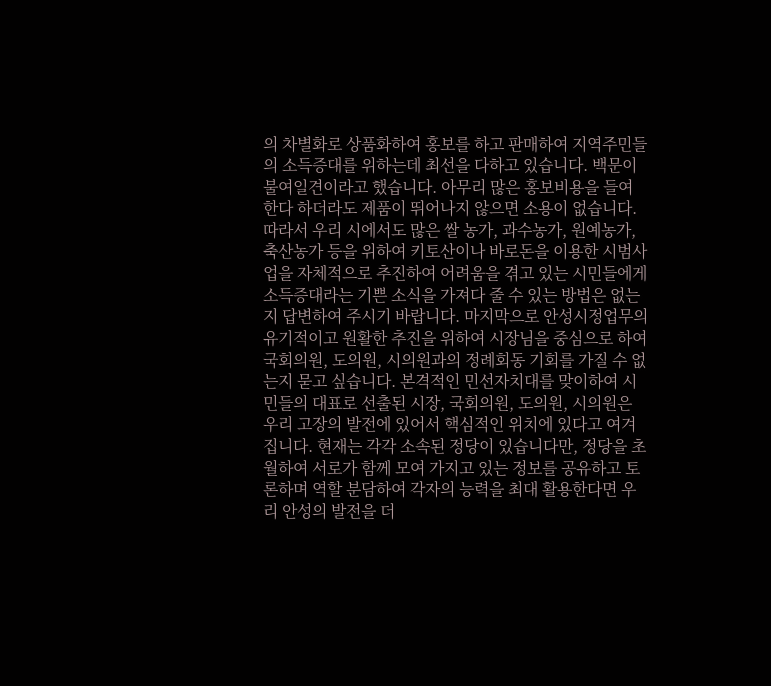의 차별화로 상품화하여 홍보를 하고 판매하여 지역주민들의 소득증대를 위하는데 최선을 다하고 있습니다. 백문이 불여일견이라고 했습니다. 아무리 많은 홍보비용을 들여 한다 하더라도 제품이 뛰어나지 않으면 소용이 없습니다. 따라서 우리 시에서도 많은 쌀 농가, 과수농가, 원예농가, 축산농가 등을 위하여 키토산이나 바로돈을 이용한 시범사업을 자체적으로 추진하여 어려움을 겪고 있는 시민들에게 소득증대라는 기쁜 소식을 가져다 줄 수 있는 방법은 없는지 답변하여 주시기 바랍니다. 마지막으로 안성시정업무의 유기적이고 원활한 추진을 위하여 시장님을 중심으로 하여 국회의원, 도의원, 시의원과의 정례회동 기회를 가질 수 없는지 묻고 싶습니다. 본격적인 민선자치대를 맞이하여 시민들의 대표로 선출된 시장, 국회의원, 도의원, 시의원은 우리 고장의 발전에 있어서 핵심적인 위치에 있다고 여겨집니다. 현재는 각각 소속된 정당이 있습니다만, 정당을 초월하여 서로가 함께 모여 가지고 있는 정보를 공유하고 토론하며 역할 분담하여 각자의 능력을 최대 활용한다면 우리 안성의 발전을 더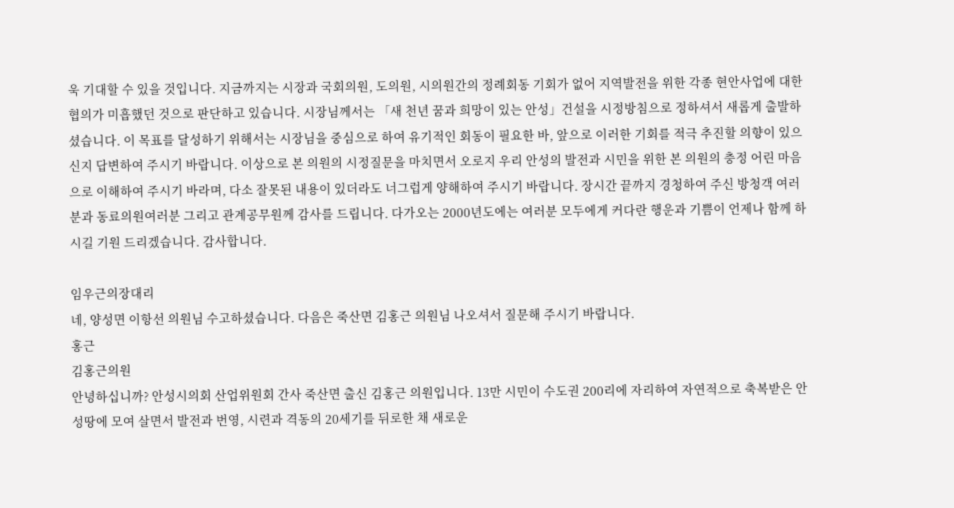욱 기대할 수 있을 것입니다. 지금까지는 시장과 국회의원, 도의원, 시의원간의 정례회동 기회가 없어 지역발전을 위한 각종 현안사업에 대한 협의가 미흡했던 것으로 판단하고 있습니다. 시장님께서는 「새 천년 꿈과 희망이 있는 안성」건설을 시정방침으로 정하셔서 새롭게 출발하셨습니다. 이 목표를 달성하기 위해서는 시장님을 중심으로 하여 유기적인 회동이 필요한 바, 앞으로 이러한 기회를 적극 추진할 의향이 있으신지 답변하여 주시기 바랍니다. 이상으로 본 의원의 시정질문을 마치면서 오로지 우리 안성의 발전과 시민을 위한 본 의원의 충정 어린 마음으로 이해하여 주시기 바라며, 다소 잘못된 내용이 있더라도 너그럽게 양해하여 주시기 바랍니다. 장시간 끝까지 경청하여 주신 방청객 여러분과 동료의원여러분 그리고 관계공무원께 감사를 드립니다. 다가오는 2000년도에는 여러분 모두에게 커다란 행운과 기쁨이 언제나 함께 하시길 기원 드리겠습니다. 감사합니다.

임우근의장대리
네, 양성면 이항선 의원님 수고하셨습니다. 다음은 죽산면 김홍근 의원님 나오셔서 질문해 주시기 바랍니다.
홍근
김홍근의원
안녕하십니까? 안성시의회 산업위원회 간사 죽산면 출신 김홍근 의원입니다. 13만 시민이 수도권 200리에 자리하여 자연적으로 축복받은 안성땅에 모여 살면서 발전과 번영, 시련과 격동의 20세기를 뒤로한 채 새로운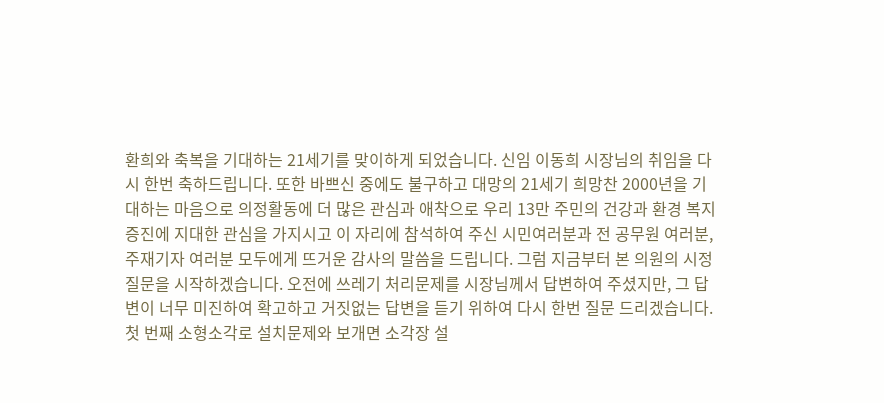환희와 축복을 기대하는 21세기를 맞이하게 되었습니다. 신임 이동희 시장님의 취임을 다시 한번 축하드립니다. 또한 바쁘신 중에도 불구하고 대망의 21세기 희망찬 2000년을 기대하는 마음으로 의정활동에 더 많은 관심과 애착으로 우리 13만 주민의 건강과 환경 복지증진에 지대한 관심을 가지시고 이 자리에 참석하여 주신 시민여러분과 전 공무원 여러분, 주재기자 여러분 모두에게 뜨거운 감사의 말씀을 드립니다. 그럼 지금부터 본 의원의 시정질문을 시작하겠습니다. 오전에 쓰레기 처리문제를 시장님께서 답변하여 주셨지만, 그 답변이 너무 미진하여 확고하고 거짓없는 답변을 듣기 위하여 다시 한번 질문 드리겠습니다. 첫 번째 소형소각로 설치문제와 보개면 소각장 설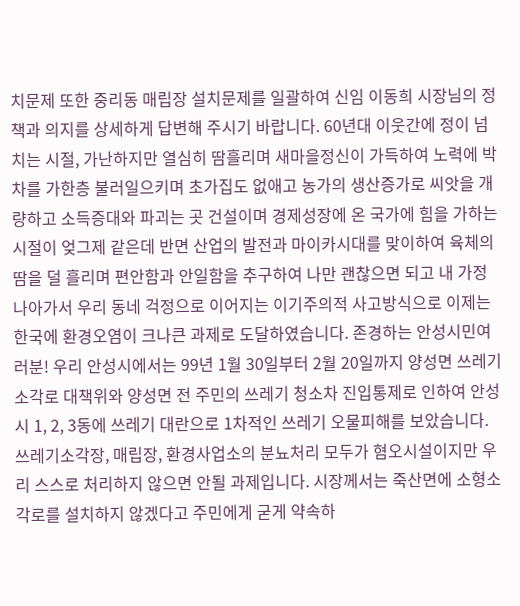치문제 또한 중리동 매립장 설치문제를 일괄하여 신임 이동희 시장님의 정책과 의지를 상세하게 답변해 주시기 바랍니다. 60년대 이웃간에 정이 넘치는 시절, 가난하지만 열심히 땀흘리며 새마을정신이 가득하여 노력에 박차를 가한층 불러일으키며 초가집도 없애고 농가의 생산증가로 씨앗을 개량하고 소득증대와 파괴는 곳 건설이며 경제성장에 온 국가에 힘을 가하는 시절이 엊그제 같은데 반면 산업의 발전과 마이카시대를 맞이하여 육체의 땀을 덜 흘리며 편안함과 안일함을 추구하여 나만 괜찮으면 되고 내 가정 나아가서 우리 동네 걱정으로 이어지는 이기주의적 사고방식으로 이제는 한국에 환경오염이 크나큰 과제로 도달하였습니다. 존경하는 안성시민여러분! 우리 안성시에서는 99년 1월 30일부터 2월 20일까지 양성면 쓰레기 소각로 대책위와 양성면 전 주민의 쓰레기 청소차 진입통제로 인하여 안성시 1, 2, 3동에 쓰레기 대란으로 1차적인 쓰레기 오물피해를 보았습니다. 쓰레기소각장, 매립장, 환경사업소의 분뇨처리 모두가 혐오시설이지만 우리 스스로 처리하지 않으면 안될 과제입니다. 시장께서는 죽산면에 소형소각로를 설치하지 않겠다고 주민에게 굳게 약속하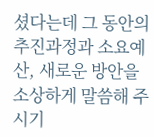셨다는데 그 동안의 추진과정과 소요예산, 새로운 방안을 소상하게 말씀해 주시기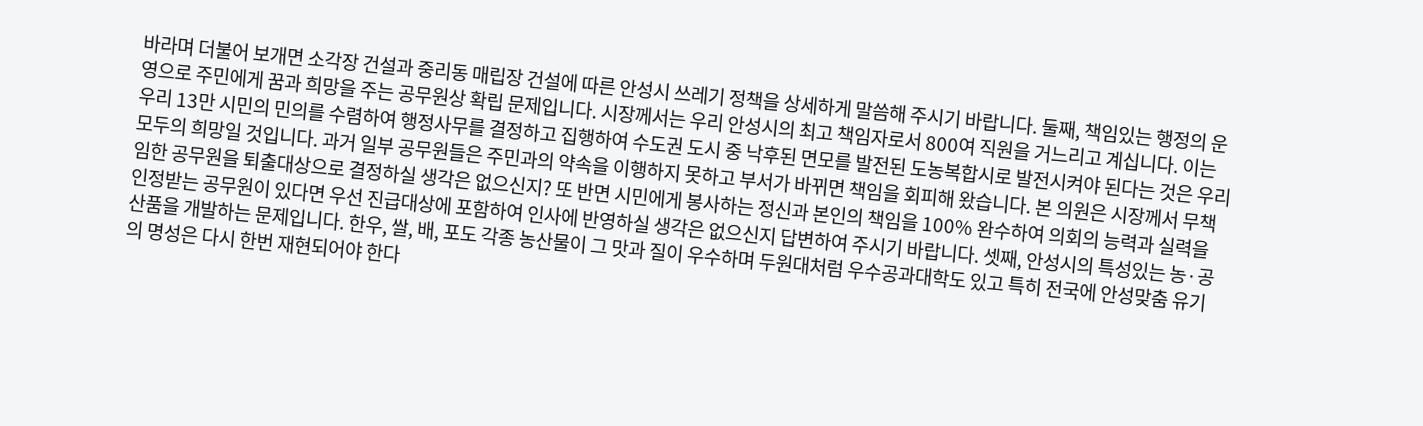바라며 더불어 보개면 소각장 건설과 중리동 매립장 건설에 따른 안성시 쓰레기 정책을 상세하게 말씀해 주시기 바랍니다. 둘째, 책임있는 행정의 운영으로 주민에게 꿈과 희망을 주는 공무원상 확립 문제입니다. 시장께서는 우리 안성시의 최고 책임자로서 800여 직원을 거느리고 계십니다. 이는 우리 13만 시민의 민의를 수렴하여 행정사무를 결정하고 집행하여 수도권 도시 중 낙후된 면모를 발전된 도농복합시로 발전시켜야 된다는 것은 우리 모두의 희망일 것입니다. 과거 일부 공무원들은 주민과의 약속을 이행하지 못하고 부서가 바뀌면 책임을 회피해 왔습니다. 본 의원은 시장께서 무책임한 공무원을 퇴출대상으로 결정하실 생각은 없으신지? 또 반면 시민에게 봉사하는 정신과 본인의 책임을 100% 완수하여 의회의 능력과 실력을 인정받는 공무원이 있다면 우선 진급대상에 포함하여 인사에 반영하실 생각은 없으신지 답변하여 주시기 바랍니다. 셋째, 안성시의 특성있는 농·공산품을 개발하는 문제입니다. 한우, 쌀, 배, 포도 각종 농산물이 그 맛과 질이 우수하며 두원대처럼 우수공과대학도 있고 특히 전국에 안성맞춤 유기의 명성은 다시 한번 재현되어야 한다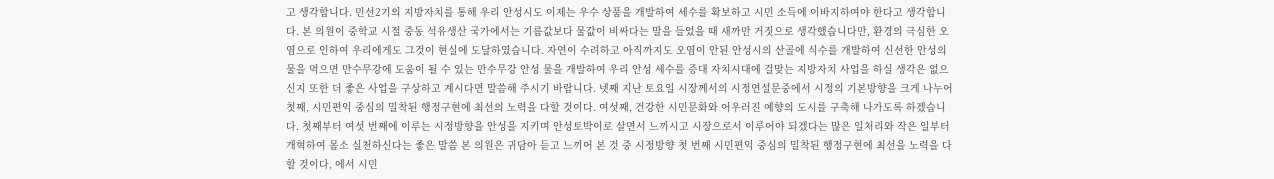고 생각합니다. 민선2기의 지방자치를 통해 우리 안성시도 이제는 우수 상품을 개발하여 세수를 확보하고 시민 소득에 이바지하여야 한다고 생각합니다. 본 의원이 중학교 시절 중동 석유생산 국가에서는 기름값보다 물값이 비싸다는 말을 들었을 때 새까만 거짓으로 생각했습니다만, 환경의 극심한 오염으로 인하여 우리에게도 그것이 현실에 도달하였습니다. 자연이 수려하고 아직까지도 오염이 안된 안성시의 산골에 식수를 개발하여 신선한 안성의 물을 먹으면 만수무강에 도움이 될 수 있는 만수무강 안성 물을 개발하여 우리 안성 세수를 증대 자치시대에 걸맞는 지방자치 사업을 하실 생각은 없으신지 또한 더 좋은 사업을 구상하고 계시다면 말씀해 주시기 바랍니다. 넷째 지난 토요일 시장께서의 시정연설문중에서 시정의 기본방향을 크게 나누어 첫째, 시민편익 중심의 밀착된 행정구현에 최선의 노력을 다할 것이다. 여섯째, 건강한 시민문화와 어우러진 예향의 도시를 구축해 나가도록 하겠습니다. 첫째부터 여섯 번째에 이루는 시정방향을 안성을 지키며 안성토박이로 살면서 느끼시고 시장으로서 이루어야 되겠다는 많은 일처리와 작은 일부터 개혁하여 몸소 실천하신다는 좋은 말씀 본 의원은 귀담아 듣고 느끼어 본 것 중 시정방향 첫 번째 시민편익 중심의 밀착된 행정구현에 최선을 노력을 다할 것이다, 에서 시민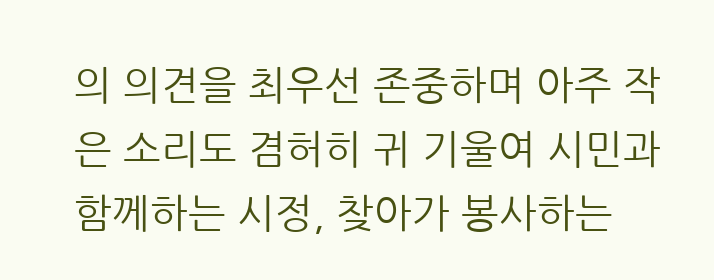의 의견을 최우선 존중하며 아주 작은 소리도 겸허히 귀 기울여 시민과 함께하는 시정, 찾아가 봉사하는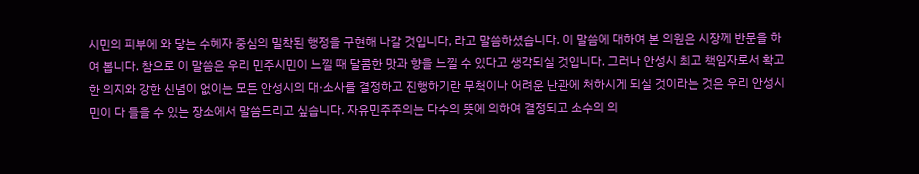시민의 피부에 와 닿는 수혜자 중심의 밀착된 행정을 구현해 나갈 것입니다, 라고 말씀하셨습니다. 이 말씀에 대하여 본 의원은 시장께 반문을 하여 봅니다. 참으로 이 말씀은 우리 민주시민이 느낄 때 달콤한 맛과 향을 느낄 수 있다고 생각되실 것입니다. 그러나 안성시 최고 책임자로서 확고한 의지와 강한 신념이 없이는 모든 안성시의 대·소사를 결정하고 진행하기란 무척이나 어려운 난관에 처하시게 되실 것이라는 것은 우리 안성시민이 다 들을 수 있는 장소에서 말씀드리고 싶습니다. 자유민주주의는 다수의 뜻에 의하여 결정되고 소수의 의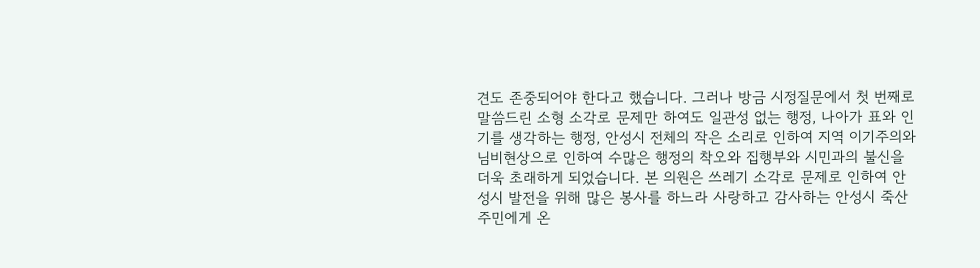견도 존중되어야 한다고 했습니다. 그러나 방금 시정질문에서 첫 번째로 말씀드린 소형 소각로 문제만 하여도 일관성 없는 행정, 나아가 표와 인기를 생각하는 행정, 안성시 전체의 작은 소리로 인하여 지역 이기주의와 님비현상으로 인하여 수많은 행정의 착오와 집행부와 시민과의 불신을 더욱 초래하게 되었습니다. 본 의원은 쓰레기 소각로 문제로 인하여 안성시 발전을 위해 많은 봉사를 하느라 사랑하고 감사하는 안성시 죽산주민에게 온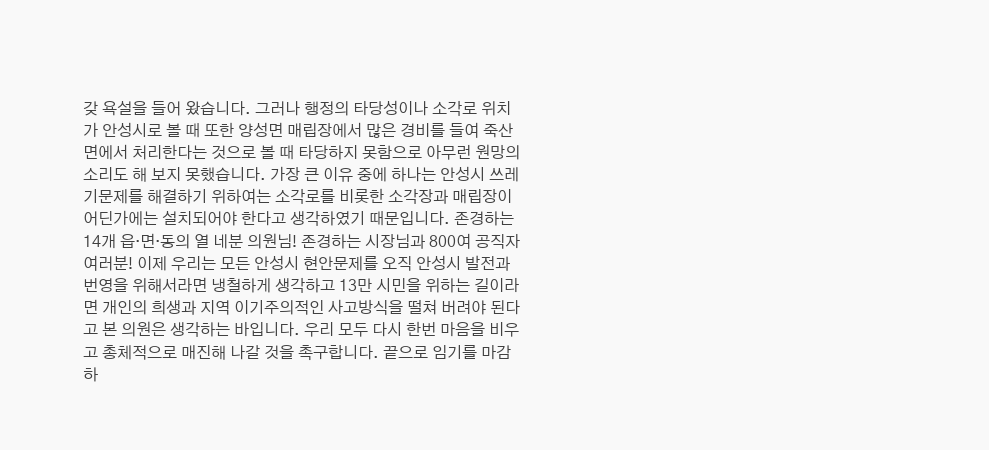갖 욕설을 들어 왔습니다. 그러나 행정의 타당성이나 소각로 위치가 안성시로 볼 때 또한 양성면 매립장에서 많은 경비를 들여 죽산면에서 처리한다는 것으로 볼 때 타당하지 못함으로 아무런 원망의 소리도 해 보지 못했습니다. 가장 큰 이유 중에 하나는 안성시 쓰레기문제를 해결하기 위하여는 소각로를 비롯한 소각장과 매립장이 어딘가에는 설치되어야 한다고 생각하였기 때문입니다. 존경하는 14개 읍·면·동의 열 네분 의원님! 존경하는 시장님과 800여 공직자 여러분! 이제 우리는 모든 안성시 현안문제를 오직 안성시 발전과 번영을 위해서라면 냉철하게 생각하고 13만 시민을 위하는 길이라면 개인의 희생과 지역 이기주의적인 사고방식을 떨쳐 버려야 된다고 본 의원은 생각하는 바입니다. 우리 모두 다시 한번 마음을 비우고 총체적으로 매진해 나갈 것을 촉구합니다. 끝으로 임기를 마감하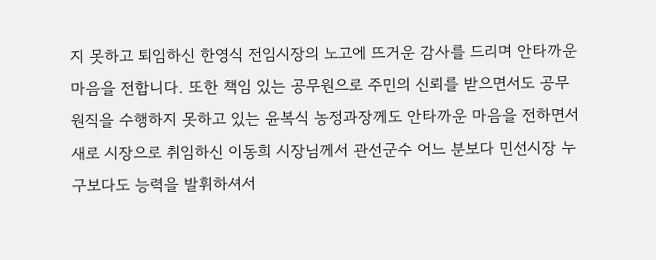지 못하고 퇴임하신 한영식 전임시장의 노고에 뜨거운 감사를 드리며 안타까운 마음을 전합니다. 또한 책임 있는 공무원으로 주민의 신뢰를 받으면서도 공무원직을 수행하지 못하고 있는 윤복식 농정과장께도 안타까운 마음을 전하면서 새로 시장으로 취임하신 이동희 시장님께서 관선군수 어느 분보다 민선시장 누구보다도 능력을 발휘하셔서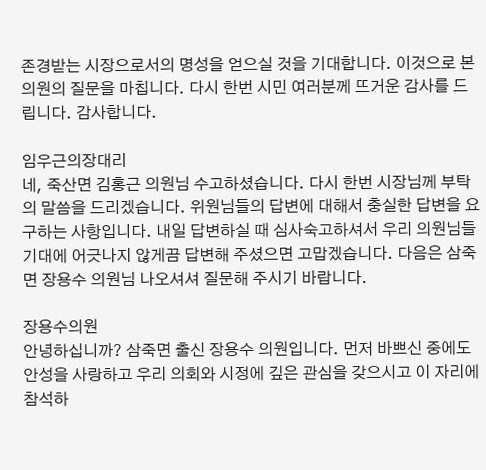존경받는 시장으로서의 명성을 얻으실 것을 기대합니다. 이것으로 본 의원의 질문을 마칩니다. 다시 한번 시민 여러분께 뜨거운 감사를 드립니다. 감사합니다.

임우근의장대리
네, 죽산면 김홍근 의원님 수고하셨습니다. 다시 한번 시장님께 부탁의 말씀을 드리겠습니다. 위원님들의 답변에 대해서 충실한 답변을 요구하는 사항입니다. 내일 답변하실 때 심사숙고하셔서 우리 의원님들 기대에 어긋나지 않게끔 답변해 주셨으면 고맙겠습니다. 다음은 삼죽면 장용수 의원님 나오셔셔 질문해 주시기 바랍니다.

장용수의원
안녕하십니까? 삼죽면 출신 장용수 의원입니다. 먼저 바쁘신 중에도 안성을 사랑하고 우리 의회와 시정에 깊은 관심을 갖으시고 이 자리에 참석하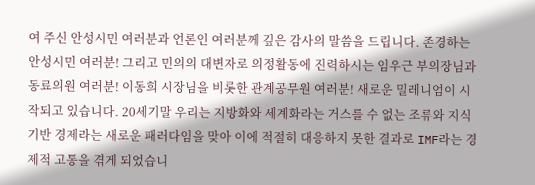여 주신 안성시민 여러분과 언론인 여러분께 깊은 감사의 말씀을 드립니다. 존경하는 안성시민 여러분! 그리고 민의의 대변자로 의정활동에 진력하시는 임우근 부의장님과 동료의원 여러분! 이동희 시장님을 비롯한 관계공무원 여러분! 새로운 밀레니엄이 시작되고 있습니다. 20세기말 우리는 지방화와 세계화라는 거스를 수 없는 조류와 지식기반 경제라는 새로운 패러다임을 맞아 이에 적절히 대응하지 못한 결과로 IMF라는 경제적 고통을 겪게 되었습니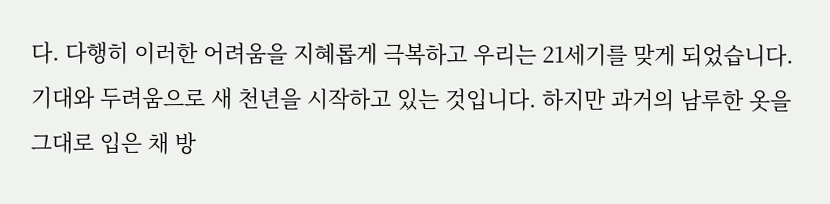다. 다행히 이러한 어려움을 지혜롭게 극복하고 우리는 21세기를 맞게 되었습니다. 기대와 두려움으로 새 천년을 시작하고 있는 것입니다. 하지만 과거의 남루한 옷을 그대로 입은 채 방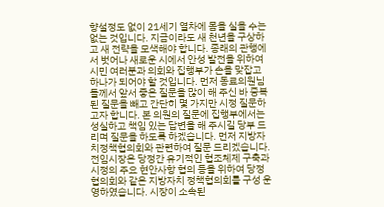향설정도 없이 21세기 열차에 몸을 실을 수는 없는 것입니다. 지금이라도 새 천년을 구상하고 새 전략을 모색해야 합니다. 종래의 관행에서 벗어나 새로운 시에서 안성 발전을 위하여 시민 여러분과 의회와 집행부가 손을 맞잡고 하나가 되어야 할 것입니다. 먼저 동료의원님들께서 앞서 좋은 질문을 많이 해 주신 바 중복된 질문을 빼고 간단히 몇 가지만 시정 질문하고자 합니다. 본 의원의 질문에 집행부에서는 성실하고 책임 있는 답변을 해 주시길 당부 드리며 질문을 하도록 하겠습니다. 먼저 지방자치정책협의회와 관련하여 질문 드리겠습니다. 전임시장은 당정간 유기적인 협조체제 구축과 시정의 주요 현안사항 협의 등을 위하여 당정협의회와 같은 지방자치 정책협의회를 구성 운영하였습니다. 시장이 소속된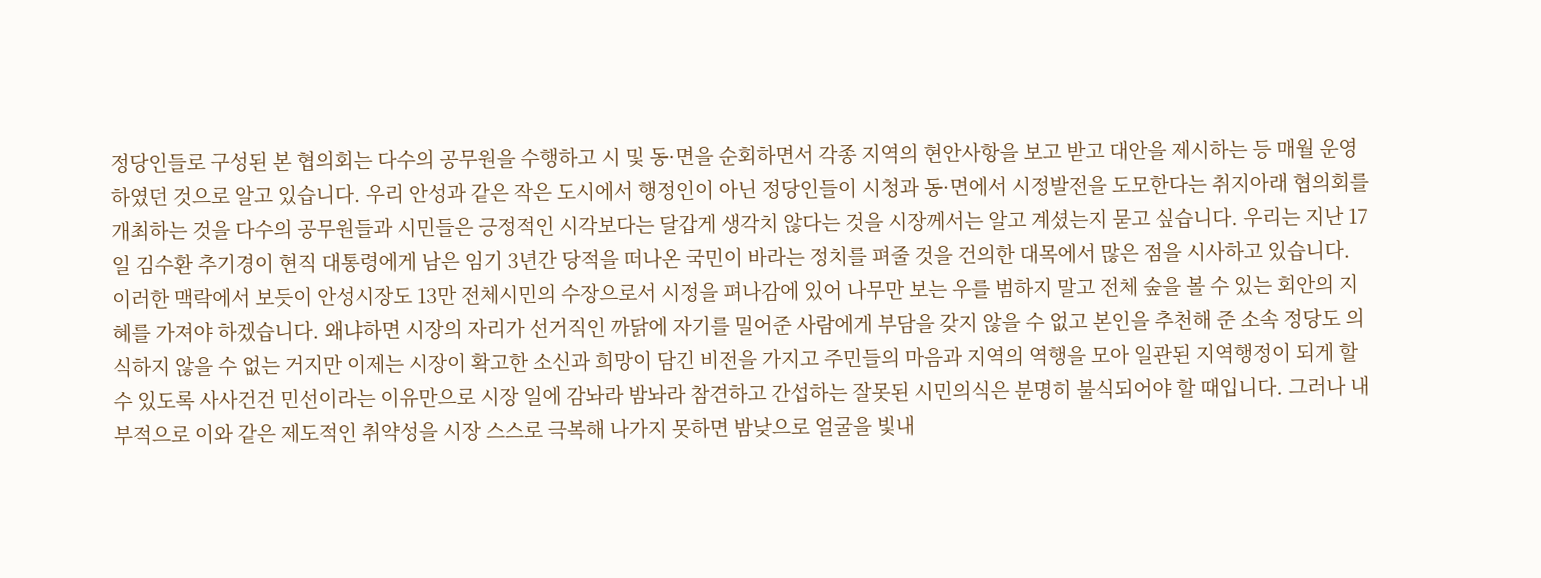정당인들로 구성된 본 협의회는 다수의 공무원을 수행하고 시 및 동·면을 순회하면서 각종 지역의 현안사항을 보고 받고 대안을 제시하는 등 매월 운영하였던 것으로 알고 있습니다. 우리 안성과 같은 작은 도시에서 행정인이 아닌 정당인들이 시청과 동·면에서 시정발전을 도모한다는 취지아래 협의회를 개최하는 것을 다수의 공무원들과 시민들은 긍정적인 시각보다는 달갑게 생각치 않다는 것을 시장께서는 알고 계셨는지 묻고 싶습니다. 우리는 지난 17일 김수환 추기경이 현직 대통령에게 남은 임기 3년간 당적을 떠나온 국민이 바라는 정치를 펴줄 것을 건의한 대목에서 많은 점을 시사하고 있습니다. 이러한 맥락에서 보듯이 안성시장도 13만 전체시민의 수장으로서 시정을 펴나감에 있어 나무만 보는 우를 범하지 말고 전체 숲을 볼 수 있는 회안의 지혜를 가져야 하겠습니다. 왜냐하면 시장의 자리가 선거직인 까닭에 자기를 밀어준 사람에게 부담을 갖지 않을 수 없고 본인을 추천해 준 소속 정당도 의식하지 않을 수 없는 거지만 이제는 시장이 확고한 소신과 희망이 담긴 비전을 가지고 주민들의 마음과 지역의 역행을 모아 일관된 지역행정이 되게 할 수 있도록 사사건건 민선이라는 이유만으로 시장 일에 감놔라 밤놔라 참견하고 간섭하는 잘못된 시민의식은 분명히 불식되어야 할 때입니다. 그러나 내부적으로 이와 같은 제도적인 취약성을 시장 스스로 극복해 나가지 못하면 밤낮으로 얼굴을 빛내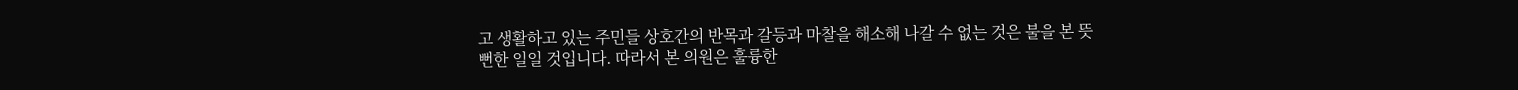고 생활하고 있는 주민들 상호간의 반목과 갈등과 마찰을 해소해 나갈 수 없는 것은 불을 본 뜻 뻔한 일일 것입니다. 따라서 본 의원은 훌륭한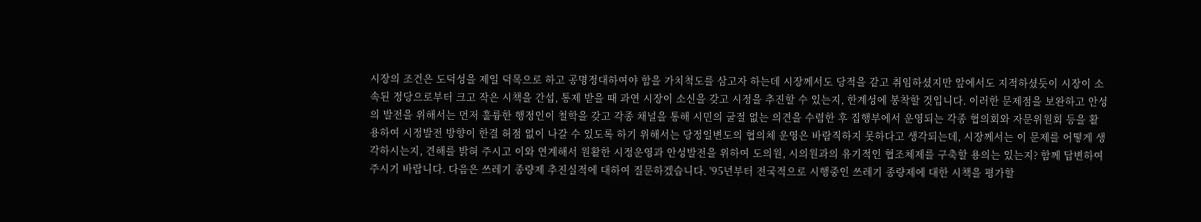시장의 조건은 도덕성을 제일 덕목으로 하고 공명정대하여야 함을 가치척도를 삼고자 하는데 시장께서도 당적을 같고 취임하셨지만 앞에서도 지적하셨듯이 시장이 소속된 정당으로부터 크고 작은 시책을 간섭, 통제 받을 때 과연 시장이 소신을 갖고 시정을 추진할 수 있는지, 한계성에 봉착할 것입니다. 이러한 문제점을 보완하고 안성의 발전을 위해서는 먼저 훌륭한 행정인이 철학을 갖고 각종 채널을 통해 시민의 굴절 없는 의견을 수렴한 후 집행부에서 운영되는 각종 협의회와 자문위원회 등을 활용하여 시정발전 방향이 한결 허점 없이 나갈 수 있도록 하기 위해서는 당정일변도의 협의체 운영은 바람직하지 못하다고 생각되는데, 시장께서는 이 문제를 어떻게 생각하시는지, 견해를 밝혀 주시고 이와 연계해서 원활한 시정운영과 안성발전을 위하여 도의원, 시의원과의 유기적인 협조체제를 구축할 용의는 있는지? 함께 답변하여 주시기 바랍니다. 다음은 쓰레기 종량제 추진실적에 대하여 질문하겠습니다. '95년부터 전국적으로 시행중인 쓰레기 종량제에 대한 시책을 평가할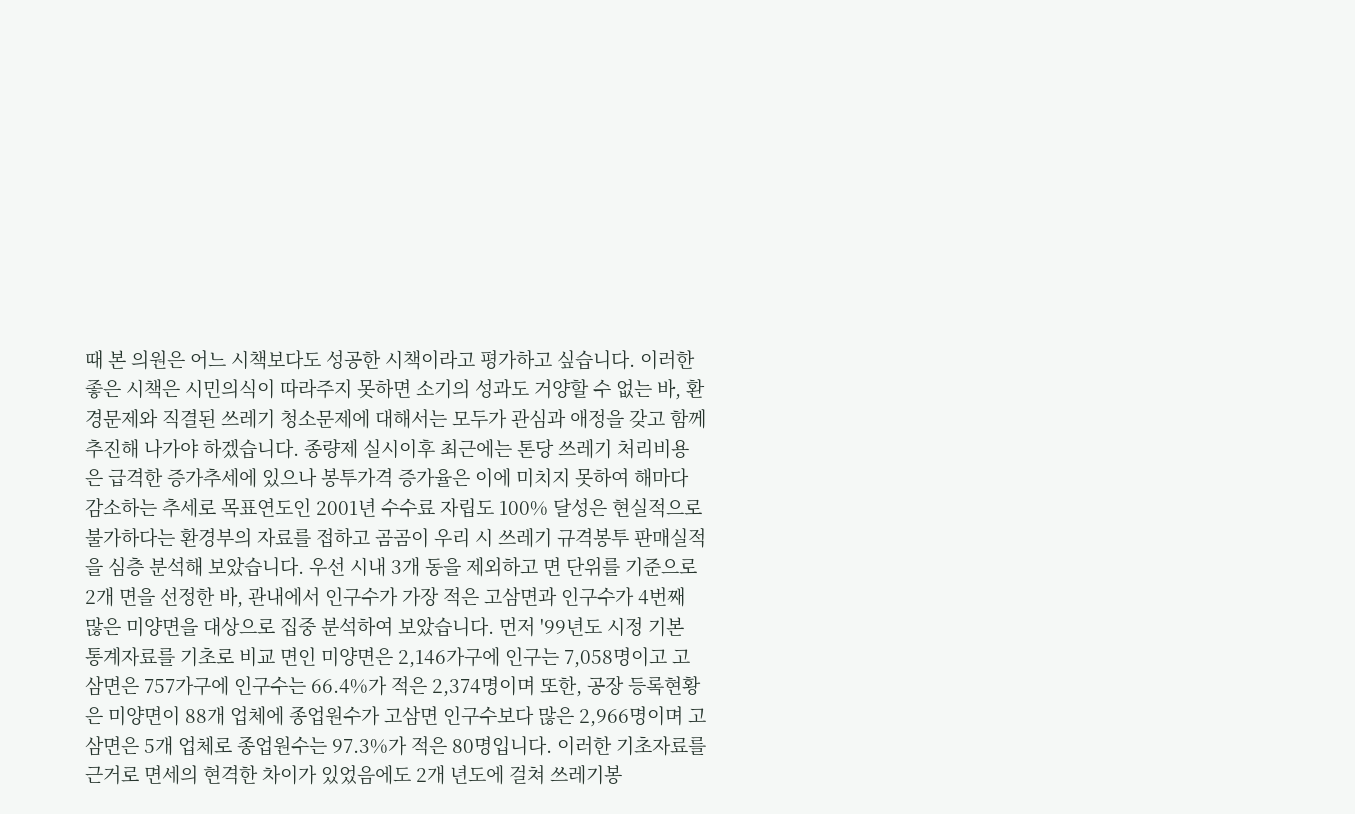때 본 의원은 어느 시책보다도 성공한 시책이라고 평가하고 싶습니다. 이러한 좋은 시책은 시민의식이 따라주지 못하면 소기의 성과도 거양할 수 없는 바, 환경문제와 직결된 쓰레기 청소문제에 대해서는 모두가 관심과 애정을 갖고 함께 추진해 나가야 하겠습니다. 종량제 실시이후 최근에는 톤당 쓰레기 처리비용은 급격한 증가추세에 있으나 봉투가격 증가율은 이에 미치지 못하여 해마다 감소하는 추세로 목표연도인 2001년 수수료 자립도 100% 달성은 현실적으로 불가하다는 환경부의 자료를 접하고 곰곰이 우리 시 쓰레기 규격봉투 판매실적을 심층 분석해 보았습니다. 우선 시내 3개 동을 제외하고 면 단위를 기준으로 2개 면을 선정한 바, 관내에서 인구수가 가장 적은 고삼면과 인구수가 4번째 많은 미양면을 대상으로 집중 분석하여 보았습니다. 먼저 '99년도 시정 기본 통계자료를 기초로 비교 면인 미양면은 2,146가구에 인구는 7,058명이고 고삼면은 757가구에 인구수는 66.4%가 적은 2,374명이며 또한, 공장 등록현황은 미양면이 88개 업체에 종업원수가 고삼면 인구수보다 많은 2,966명이며 고삼면은 5개 업체로 종업원수는 97.3%가 적은 80명입니다. 이러한 기초자료를 근거로 면세의 현격한 차이가 있었음에도 2개 년도에 걸쳐 쓰레기봉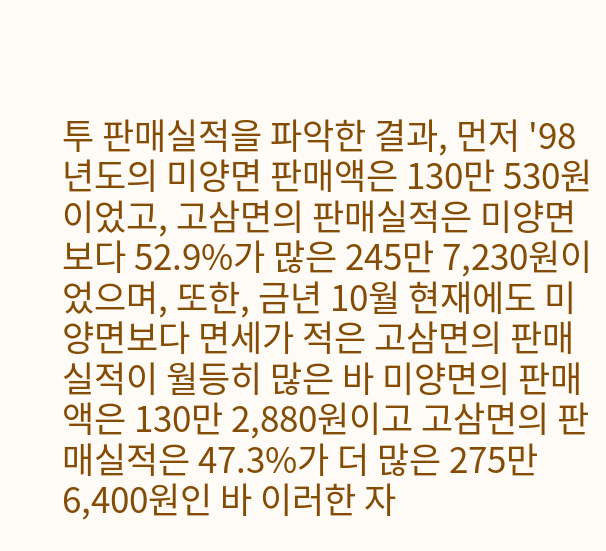투 판매실적을 파악한 결과, 먼저 '98년도의 미양면 판매액은 130만 530원이었고, 고삼면의 판매실적은 미양면보다 52.9%가 많은 245만 7,230원이었으며, 또한, 금년 10월 현재에도 미양면보다 면세가 적은 고삼면의 판매실적이 월등히 많은 바 미양면의 판매액은 130만 2,880원이고 고삼면의 판매실적은 47.3%가 더 많은 275만 6,400원인 바 이러한 자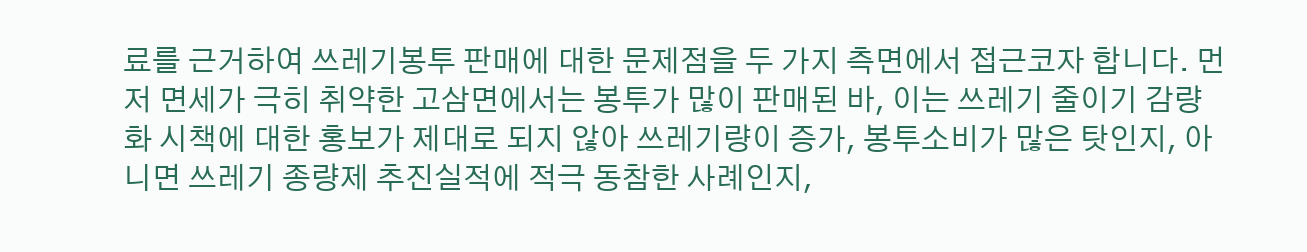료를 근거하여 쓰레기봉투 판매에 대한 문제점을 두 가지 측면에서 접근코자 합니다. 먼저 면세가 극히 취약한 고삼면에서는 봉투가 많이 판매된 바, 이는 쓰레기 줄이기 감량화 시책에 대한 홍보가 제대로 되지 않아 쓰레기량이 증가, 봉투소비가 많은 탓인지, 아니면 쓰레기 종량제 추진실적에 적극 동참한 사례인지,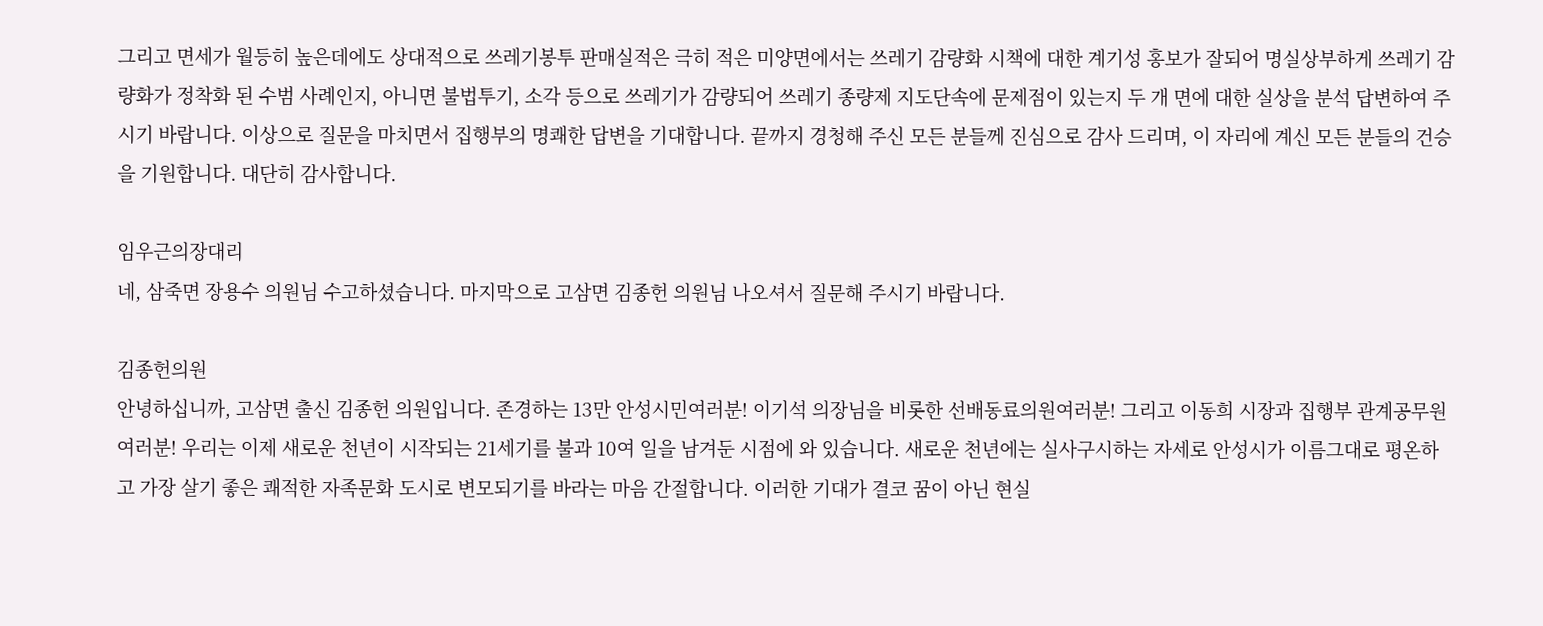그리고 면세가 월등히 높은데에도 상대적으로 쓰레기봉투 판매실적은 극히 적은 미양면에서는 쓰레기 감량화 시책에 대한 계기성 홍보가 잘되어 명실상부하게 쓰레기 감량화가 정착화 된 수범 사례인지, 아니면 불법투기, 소각 등으로 쓰레기가 감량되어 쓰레기 종량제 지도단속에 문제점이 있는지 두 개 면에 대한 실상을 분석 답변하여 주시기 바랍니다. 이상으로 질문을 마치면서 집행부의 명쾌한 답변을 기대합니다. 끝까지 경청해 주신 모든 분들께 진심으로 감사 드리며, 이 자리에 계신 모든 분들의 건승을 기원합니다. 대단히 감사합니다.

임우근의장대리
네, 삼죽면 장용수 의원님 수고하셨습니다. 마지막으로 고삼면 김종헌 의원님 나오셔서 질문해 주시기 바랍니다.

김종헌의원
안녕하십니까, 고삼면 출신 김종헌 의원입니다. 존경하는 13만 안성시민여러분! 이기석 의장님을 비롯한 선배동료의원여러분! 그리고 이동희 시장과 집행부 관계공무원 여러분! 우리는 이제 새로운 천년이 시작되는 21세기를 불과 10여 일을 남겨둔 시점에 와 있습니다. 새로운 천년에는 실사구시하는 자세로 안성시가 이름그대로 평온하고 가장 살기 좋은 쾌적한 자족문화 도시로 변모되기를 바라는 마음 간절합니다. 이러한 기대가 결코 꿈이 아닌 현실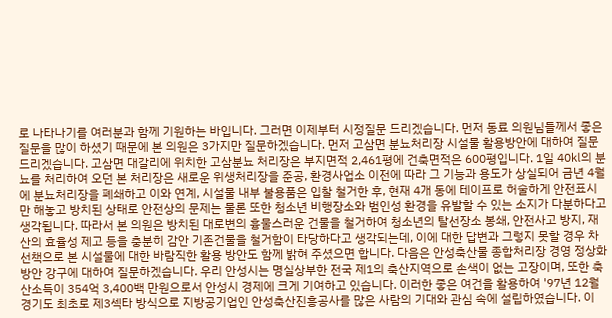로 나타나기를 여러분과 함께 기원하는 바입니다. 그러면 이제부터 시정질문 드리겠습니다. 먼저 동료 의원님들께서 좋은 질문을 많이 하셨기 때문에 본 의원은 3가지만 질문하겠습니다. 먼저 고삼면 분뇨처리장 시설물 활용방안에 대하여 질문 드리겠습니다. 고삼면 대갈리에 위치한 고삼분뇨 처리장은 부지면적 2,461평에 건축면적은 600평입니다. 1일 40㎘의 분뇨를 처리하여 오던 본 처리장은 새로운 위생처리장을 준공, 환경사업소 이전에 따라 그 기능과 용도가 상실되어 금년 4월에 분뇨처리장을 폐쇄하고 이와 연계, 시설물 내부 불용품은 입찰 철거한 후, 현재 4개 동에 테이프로 허술하게 안전표시만 해놓고 방치된 상태로 안전상의 문제는 물론 또한 청소년 비행장소와 범인성 환경을 유발할 수 있는 소지가 다분하다고 생각됩니다. 따라서 본 의원은 방치된 대로변의 흉물스러운 건물을 철거하여 청소년의 탈선장소 봉쇄, 안전사고 방지, 재산의 효율성 제고 등을 충분히 감안 기존건물을 철거함이 타당하다고 생각되는데, 이에 대한 답변과 그렇지 못할 경우 차선책으로 본 시설물에 대한 바람직한 활용 방안도 함께 밝혀 주셨으면 합니다. 다음은 안성축산물 종합처리장 경영 정상화 방안 강구에 대하여 질문하겠습니다. 우리 안성시는 명실상부한 전국 제1의 축산지역으로 손색이 없는 고장이며, 또한 축산소득이 354억 3,400백 만원으로서 안성시 경제에 크게 기여하고 있습니다. 이러한 좋은 여건을 활용하여 '97년 12월 경기도 최초로 제3섹타 방식으로 지방공기업인 안성축산진흥공사를 많은 사람의 기대와 관심 속에 설립하였습니다. 이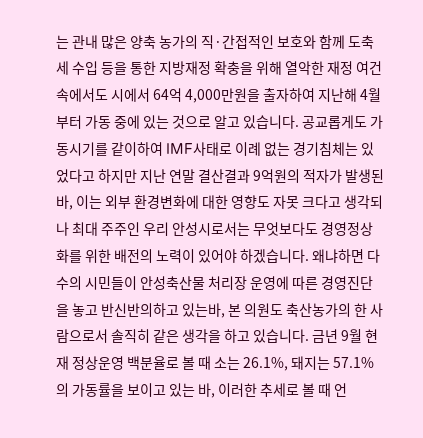는 관내 많은 양축 농가의 직·간접적인 보호와 함께 도축세 수입 등을 통한 지방재정 확충을 위해 열악한 재정 여건속에서도 시에서 64억 4,000만원을 출자하여 지난해 4월부터 가동 중에 있는 것으로 알고 있습니다. 공교롭게도 가동시기를 같이하여 IMF사태로 이례 없는 경기침체는 있었다고 하지만 지난 연말 결산결과 9억원의 적자가 발생된 바, 이는 외부 환경변화에 대한 영향도 자못 크다고 생각되나 최대 주주인 우리 안성시로서는 무엇보다도 경영정상화를 위한 배전의 노력이 있어야 하겠습니다. 왜냐하면 다수의 시민들이 안성축산물 처리장 운영에 따른 경영진단을 놓고 반신반의하고 있는바, 본 의원도 축산농가의 한 사람으로서 솔직히 같은 생각을 하고 있습니다. 금년 9월 현재 정상운영 백분율로 볼 때 소는 26.1%, 돼지는 57.1%의 가동률을 보이고 있는 바, 이러한 추세로 볼 때 언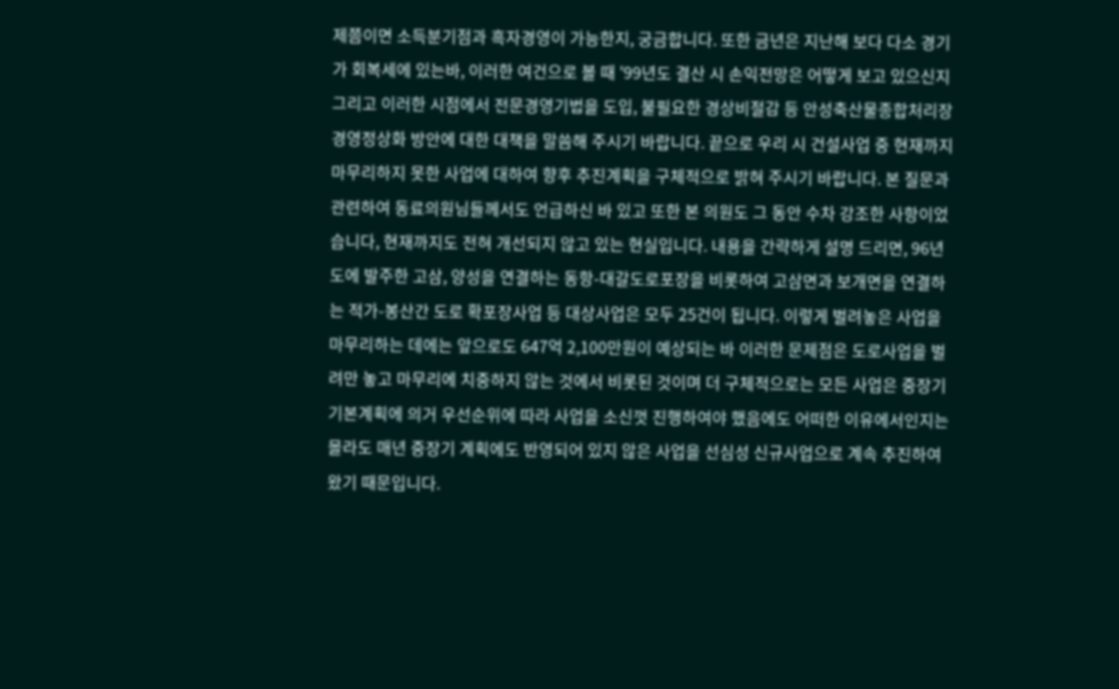제쯤이면 소득분기점과 흑자경영이 가능한지, 궁금합니다. 또한 금년은 지난해 보다 다소 경기가 회복세에 있는바, 이러한 여건으로 볼 때 '99년도 결산 시 손익전망은 어떻게 보고 있으신지 그리고 이러한 시점에서 전문경영기법을 도입, 불필요한 경상비절감 등 안성축산물종합처리장 경영정상화 방안에 대한 대책을 말씀해 주시기 바랍니다. 끝으로 우리 시 건설사업 중 현재까지 마무리하지 못한 사업에 대하여 향후 추진계획을 구체적으로 밝혀 주시기 바랍니다. 본 질문과 관련하여 동료의원님들께서도 언급하신 바 있고 또한 본 의원도 그 동안 수차 강조한 사항이었습니다, 현재까지도 전혀 개선되지 않고 있는 현실입니다. 내용을 간략하게 설명 드리면, 96년도에 발주한 고삼, 양성을 연결하는 동항-대갈도로포장을 비롯하여 고삼면과 보개면을 연결하는 적가-봉산간 도로 확포장사업 등 대상사업은 모두 25건이 됩니다. 이렇게 벌려놓은 사업을 마무리하는 데에는 앞으로도 647억 2,100만원이 예상되는 바 이러한 문제점은 도로사업을 벌려만 놓고 마무리에 치중하지 않는 것에서 비롯된 것이며 더 구체적으로는 모든 사업은 중장기 기본계획에 의거 우선순위에 따라 사업을 소신껏 진행하여야 했음에도 어떠한 이유에서인지는 몰라도 매년 중장기 계획에도 반영되어 있지 않은 사업을 선심성 신규사업으로 계속 추진하여 왔기 때문입니다.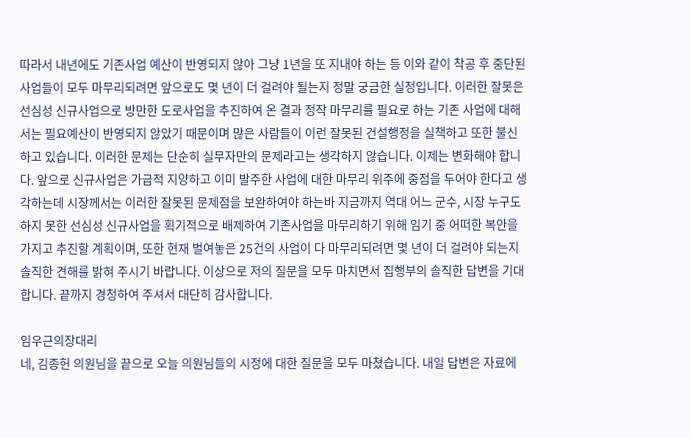따라서 내년에도 기존사업 예산이 반영되지 않아 그냥 1년을 또 지내야 하는 등 이와 같이 착공 후 중단된 사업들이 모두 마무리되려면 앞으로도 몇 년이 더 걸려야 될는지 정말 궁금한 실정입니다. 이러한 잘못은 선심성 신규사업으로 방만한 도로사업을 추진하여 온 결과 정작 마무리를 필요로 하는 기존 사업에 대해서는 필요예산이 반영되지 않았기 때문이며 많은 사람들이 이런 잘못된 건설행정을 실책하고 또한 불신하고 있습니다. 이러한 문제는 단순히 실무자만의 문제라고는 생각하지 않습니다. 이제는 변화해야 합니다. 앞으로 신규사업은 가급적 지양하고 이미 발주한 사업에 대한 마무리 위주에 중점을 두어야 한다고 생각하는데 시장께서는 이러한 잘못된 문제점을 보완하여야 하는바 지금까지 역대 어느 군수, 시장 누구도 하지 못한 선심성 신규사업을 획기적으로 배제하여 기존사업을 마무리하기 위해 임기 중 어떠한 복안을 가지고 추진할 계획이며, 또한 현재 벌여놓은 25건의 사업이 다 마무리되려면 몇 년이 더 걸려야 되는지 솔직한 견해를 밝혀 주시기 바랍니다. 이상으로 저의 질문을 모두 마치면서 집행부의 솔직한 답변을 기대합니다. 끝까지 경청하여 주셔서 대단히 감사합니다.

임우근의장대리
네, 김종헌 의원님을 끝으로 오늘 의원님들의 시정에 대한 질문을 모두 마쳤습니다. 내일 답변은 자료에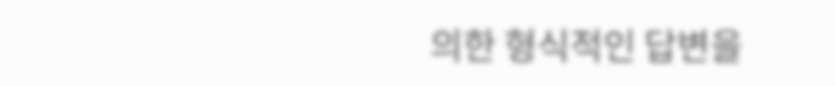의한 형식적인 답변을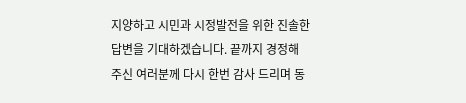지양하고 시민과 시정발전을 위한 진솔한 답변을 기대하겠습니다. 끝까지 경정해 주신 여러분께 다시 한번 감사 드리며 동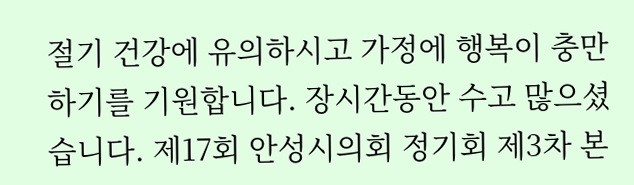절기 건강에 유의하시고 가정에 행복이 충만하기를 기원합니다. 장시간동안 수고 많으셨습니다. 제17회 안성시의회 정기회 제3차 본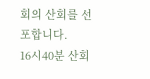회의 산회를 선포합니다.
16시40분 산회